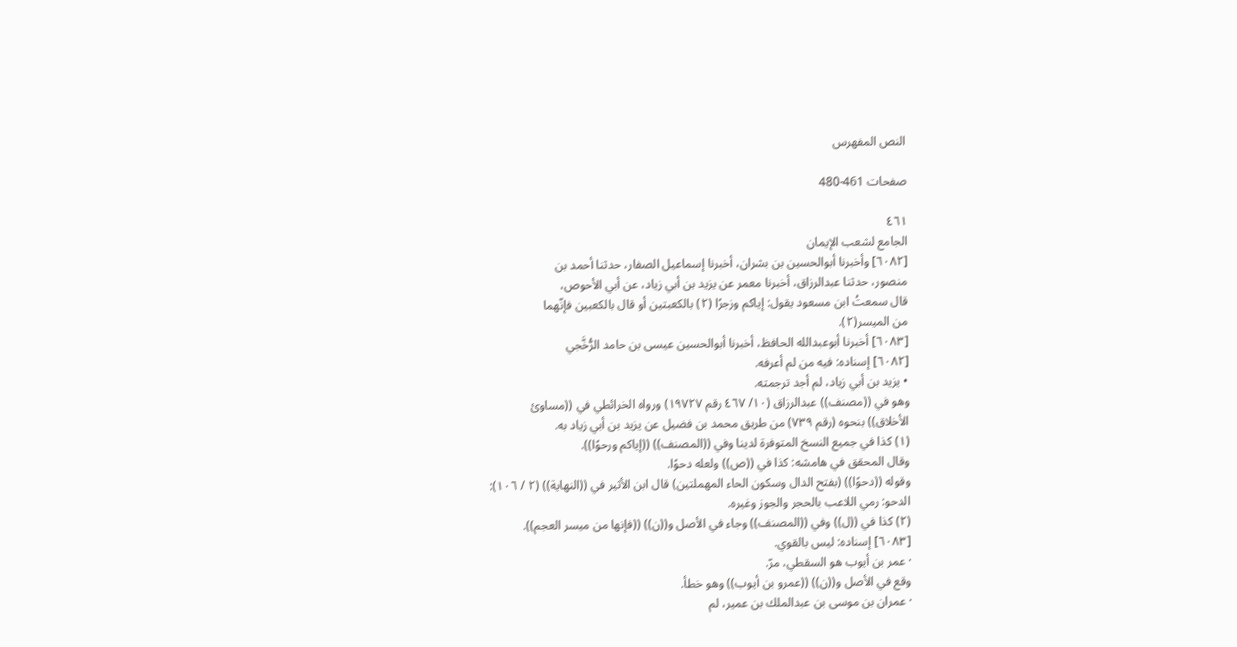النص المفهرس

صفحات 461-480

٤٦١
الجامع لشعب الإيمان
[٦٠٨٢] وأخبرنا أبوالحسين بن بشران، أخبرنا إسماعيل الصفار، حدثنا أحمد بن
منصور، حدثنا عبدالرزاق، أخبرنا معمر عن يزيد بن أبي زياد، عن أبي الأحوص،
قال سمعتُ ابن مسعود يقول: إياكم وزجرًا (٢) بالكعبتين أو قال بالكعبين فإنّهما
من الميسر(٢).
[٦٠٨٣] أخبرنا أبوعبدالله الحافظ، أخبرنا أبوالحسين عيسى بن حامد الرُّخَّجي
[٦٠٨٢] إسناده: فيه من لم أعرفه.
• یزید بن أبي زیاد، لم أجد ترجمته.
وهو في ((مصنف)) عبدالرزاق (١٠/ ٤٦٧ رقم ١٩٧٢٧) ورواه الخرائطي في ((مساوئ
الأخلاق)) بنحوه (رقم ٧٣٩) من طريق محمد بن فضيل عن يزيد بن أبي زياد به.
(١) كذا في جميع النسخ المتوفرة لدينا وفي ((المصنف)) ((إياكم ورحوًا)).
وقال المحقق في هامشه: کذا في ((ص)) ولعله دحوًا.
وقوله ((دحوًا)) (بفتح الدال وسكون الحاء المهملتين) قال ابن الأثير في ((النهاية)) (٢ / ١٠٦):
الدحو: رمي اللاعب بالحجر والجوز وغيره.
(٢) كذا في ((ل)) وفي ((المصنف)) وجاء في الأصل و((ن)) ((فإنها من ميسر العجم)).
[٦٠٨٣] إسناده: ليس بالقوي.
· عمر بن أيوب هو السقطي، مرّ.
وقع في الأصل و((ن)) ((عمرو بن أيوب)) وهو خطأ.
· عمران بن موسى بن عبدالملك بن عمير، لم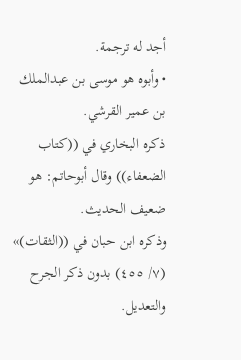أجد له ترجمة.
• وأبوه هو موسى بن عبدالملك بن عمير القرشي.
ذكره البخاري في ((كتاب الضعفاء)) وقال أبوحاتم: هو ضعيف الحديث.
وذكره ابن حبان في ((الثقات)» (٧/ ٤٥٥) بدون ذكر الجرح والتعديل.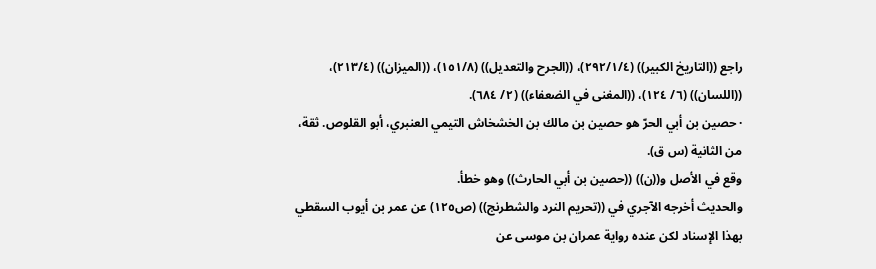راجع ((التاريخ الكبير)) (٢٩٢/١/٤)، ((الجرح والتعديل)) (١٥١/٨)، ((الميزان)) (٢١٣/٤)،
((اللسان)) (٦/ ١٢٤)، ((المغنى في الضعفاء)) (٢/ ٦٨٤).
· حصين بن أبي الحرّ هو حصين بن مالك بن الخشخاش التيمي العنبري، أبو القلوص. ثقة،
من الثانية (س ق).
وقع في الأصل و((ن)) ((حصين بن أبي الحارث)) وهو خطأ.
والحديث أخرجه الآجري في ((تحريم النرد والشطرنج)) (ص١٢٥) عن عمر بن أيوب السقطي
بهذا الإسناد لكن عنده رواية عمران بن موسى عن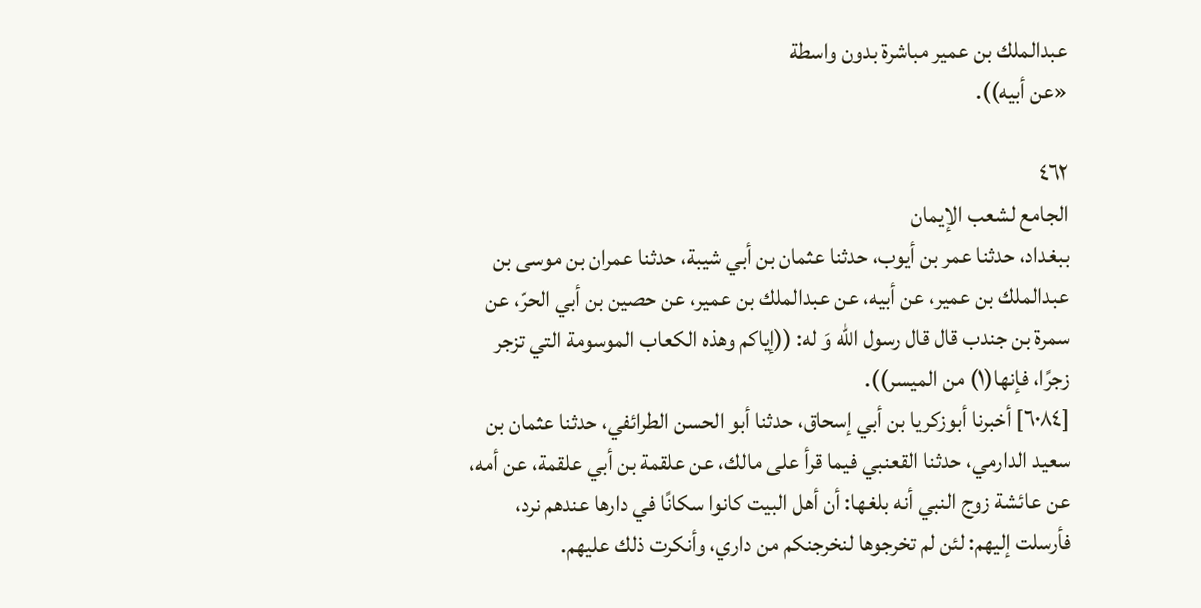عبدالملك بن عمير مباشرة بدون واسطة
«عن أبيه)).

٤٦٢
الجامع لشعب الإيمان
ببغداد، حدثنا عمر بن أيوب، حدثنا عثمان بن أبي شيبة، حدثنا عمران بن موسى بن
عبدالملك بن عمير، عن أبيه، عن عبدالملك بن عمير، عن حصين بن أبي الحرّ، عن
سمرة بن جندب قال قال رسول الله وَ له: ((إياكم وهذه الكعاب الموسومة التي تزجر
زجرًا، فإنها(١) من الميسر)).
[٦٠٨٤] أخبرنا أبوزكريا بن أبي إسحاق، حدثنا أبو الحسن الطرائفي، حدثنا عثمان بن
سعيد الدارمي، حدثنا القعنبي فيما قرأ على مالك، عن علقمة بن أبي علقمة، عن أمه،
عن عائشة زوج النبي أنه بلغها: أن أهل البيت كانوا سكانًا في دارها عندهم نرد،
فأرسلت إليهم: لئن لم تخرجوها لنخرجنكم من داري، وأنكرت ذلك عليهم.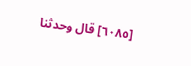[٦٠٨٥] قال وحدثنا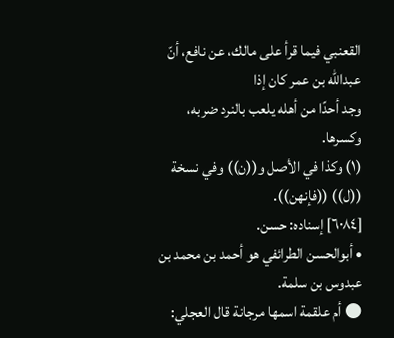القعنبي فيما قرأ على مالك، عن نافع، أنّ عبدالله بن عمر كان إذا
وجد أحدًا من أهله يلعب بالنرد ضربه، وكسرها.
(١) وكذا في الأصل و((ن)) وفي نسخة ((ل)) ((فإنهن)).
[٦٠٨٤] إسناده: حسن.
• أبوالحسن الطرائفي هو أحمد بن محمد بن عبدوس بن سلمة.
● أم علقمة اسمها مرجانة قال العجلي: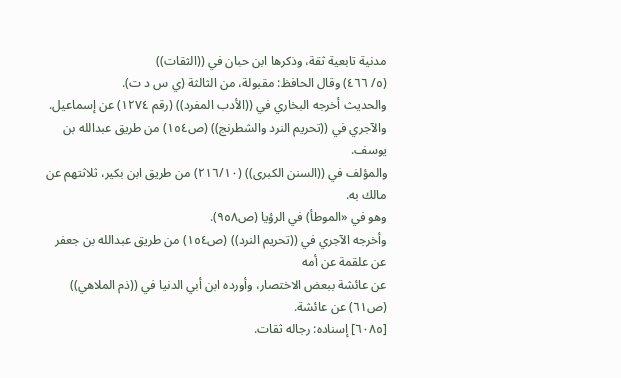مدنية تابعية ثقة، وذكرها ابن حبان في ((الثقات))
(٥/ ٤٦٦) وقال الحافظ: مقبولة، من الثالثة (ي س د ت).
والحديث أخرجه البخاري في ((الأدب المفرد)) (رقم ١٢٧٤) عن إسماعيل.
والآجري في ((تحريم النرد والشطرنج)) (ص١٥٤) من طريق عبدالله بن يوسف.
والمؤلف في ((السنن الكبرى)) (٢١٦/١٠) من طريق ابن بكير، ثلاثتهم عن مالك به.
وهو في «الموطأ) في الرؤيا (ص٩٥٨).
وأخرجه الآجري في ((تحريم النرد)) (ص١٥٤) من طريق عبدالله بن جعفر عن علقمة عن أمه
عن عائشة ببعض الاختصار، وأورده ابن أبي الدنيا في ((ذم الملاهي)) (ص٦١) عن عائشة.
[٦٠٨٥] إسناده: رجاله ثقات.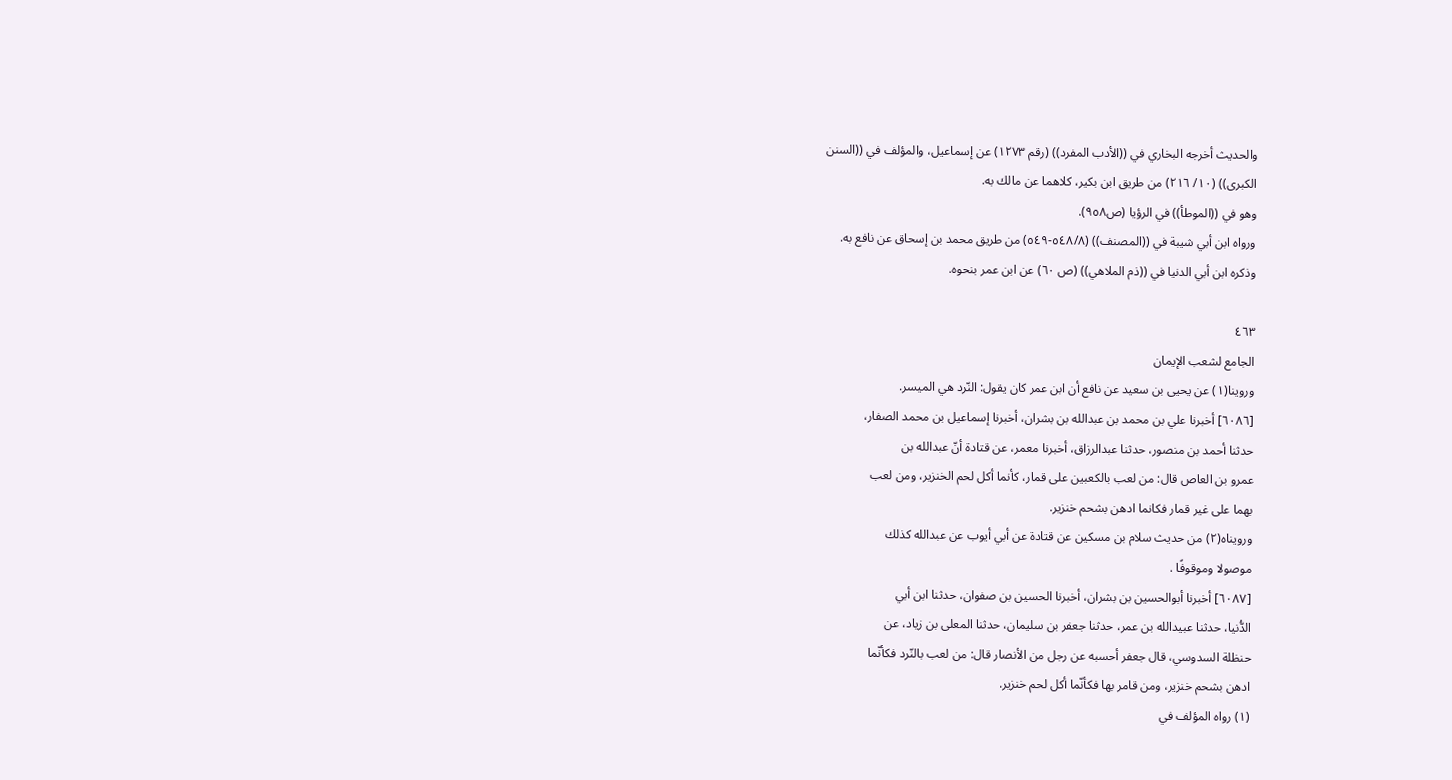والحديث أخرجه البخاري في ((الأدب المفرد)) (رقم ١٢٧٣) عن إسماعيل، والمؤلف في ((السنن
الكبرى)) (١٠/ ٢١٦) من طريق ابن بكير، كلاهما عن مالك به.
وهو في ((الموطأ)) في الرؤيا (ص٩٥٨).
ورواه ابن أبي شيبة في ((المصنف)) (٥٤٨/٨-٥٤٩) من طريق محمد بن إسحاق عن نافع به.
وذكره ابن أبي الدنيا في ((ذم الملاهي)) (ص ٦٠) عن ابن عمر بنحوه.

٤٦٣
الجامع لشعب الإيمان
وروينا(١) عن يحيى بن سعيد عن نافع أن ابن عمر كان يقول: النّرد هي الميسر.
[٦٠٨٦] أخبرنا علي بن محمد بن عبدالله بن بشران، أخبرنا إسماعيل بن محمد الصفار،
حدثنا أحمد بن منصور، حدثنا عبدالرزاق، أخبرنا معمر، عن قتادة أنّ عبدالله بن
عمرو بن العاص قال: من لعب بالكعبين على قمار، كأنما أكل لحم الخنزير، ومن لعب
بهما علی غیر قمار فکانما ادهن بشحم خنزير.
ورويناه(٢) من حديث سلام بن مسكين عن قتادة عن أبي أيوب عن عبدالله كذلك
موصولا وموقوفًا .
[٦٠٨٧] أخبرنا أبوالحسين بن بشران، أخبرنا الحسين بن صفوان، حدثنا ابن أبي
الدُّنيا، حدثنا عبيدالله بن عمر، حدثنا جعفر بن سليمان، حدثنا المعلى بن زياد، عن
حنظلة السدوسي، قال جعفر أحسبه عن رجل من الأنصار قال: من لعب بالنّرد فكأنّما
ادهن بشحم خنزير، ومن قامر بها فكأنّما أكل لحم خنزير.
(١) رواه المؤلف في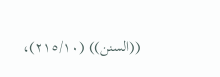((السنن)) (٢١٥/١٠)،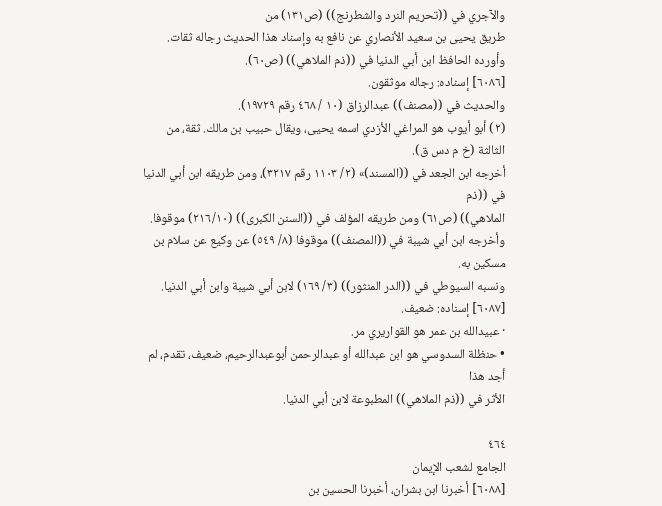والآجري في ((تحريم النرد والشطرنج)) (ص١٣١) من
طريق يحيى بن سعيد الأنصاري عن نافع به وإسناد هذا الحديث رجاله ثقات.
وأورده الحافظ ابن أبي الدنيا في ((ذم الملاهي)) (ص٦٠).
[٦٠٨٦] إسناده: رجاله موثقون.
والحديث في ((مصنف)) عبدالرزاق (١٠ / ٤٦٨ رقم ١٩٧٢٩).
(٢) أبو أيوب هو المراغي الأزدي اسمه يحيى، ويقال حبيب بن مالك. ثقة، من الثالثة (خ م دس ق).
أخرجه ابن الجعد في ((المسند)» (٢/ ١١٠٣ رقم ٣٢١٧)، ومن طريقه ابن أبي الدنيا في ((ذم
الملاهي)) (ص٦١) ومن طريقه المؤلف في ((السنن الكبرى)) (٢١٦/١٠) موقوفا.
وأخرجه ابن أبي شيبة في ((المصنف)) موقوفا (٨/ ٥٤٩) عن وكيع عن سلام بن مسكين به.
ونسبه السيوطي في ((الدر المنثور)) (٣/ ١٦٩) لابن أبي شيبة وابن أبي الدنيا.
[٦٠٨٧] إسناده: ضعيف.
· عبيدالله بن عمر هو القواريري مر.
• حنظلة السدوسي هو ابن عبدالله أو عبدالرحمن أبوعبدالرحيم، ضعيف، تقدم، لم أجد هذا
الأثر في ((ذم الملاهي)) المطبوعة لابن أبي الدنيا.

٤٦٤
الجامع لشعب الإيمان
[٦٠٨٨] أخبرنا ابن بشران، أخبرنا الحسين بن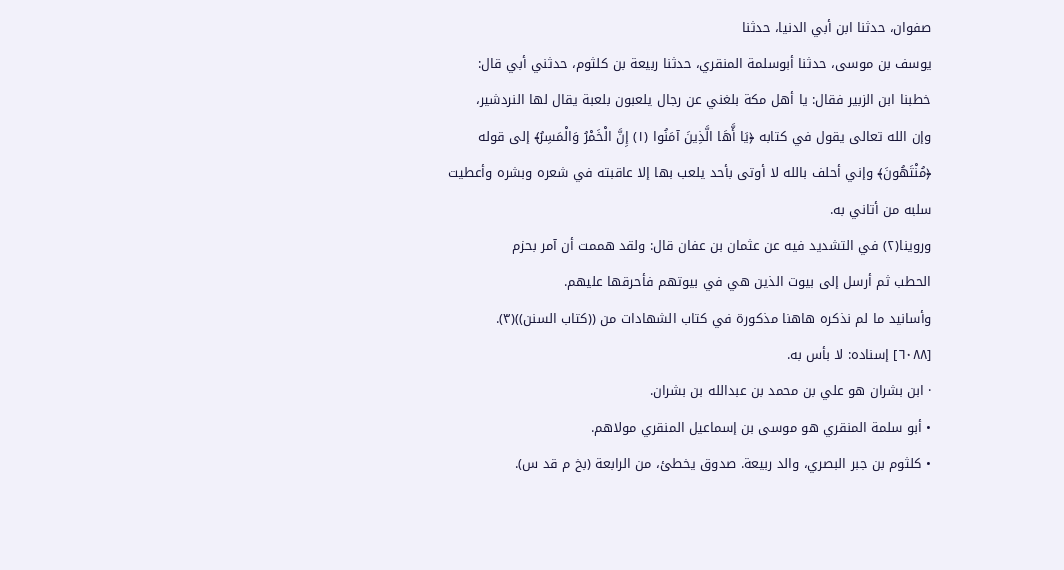صفوان، حدثنا ابن أبي الدنيا، حدثنا
يوسف بن موسى، حدثنا أبوسلمة المنقري، حدثنا ربيعة بن كلثوم، حدثني أبي قال:
خطبنا ابن الزبير فقال: يا أهل مكة بلغني عن رجال يلعبون بلعبة يقال لها النردشير،
وإن الله تعالى يقول في كتابه ﴿يَا أَّهَا الَّذِينَ آمَنُوا (١) إِنَّ الْخَمْرُ وَالْمَسِرُ﴾ إلى قوله
﴿مُنْتَهُونَ﴾ وإني أحلف بالله لا أوتى بأحد يلعب بها إلا عاقبته في شعره وبشره وأعطيت
سلبه من أتاني به.
وروينا(٢) في التشديد فيه عن عثمان بن عفان قال: ولقد هممت أن آمر بحزم
الحطب ثم أرسل إلى بيوت الذين هي في بيوتهم فأحرقها عليهم.
وأسانيد ما لم نذكره هاهنا مذكورة في كتاب الشهادات من ((كتاب السنن))(٣).
[٦٠٨٨] إسناده: لا بأس به.
· ابن بشران هو علي بن محمد بن عبدالله بن بشران.
• أبو سلمة المنقري هو موسى بن إسماعيل المنقري مولاهم.
• كلثوم بن جبر البصري، والد ربيعة. صدوق يخطئ، من الرابعة (بخ م قد س).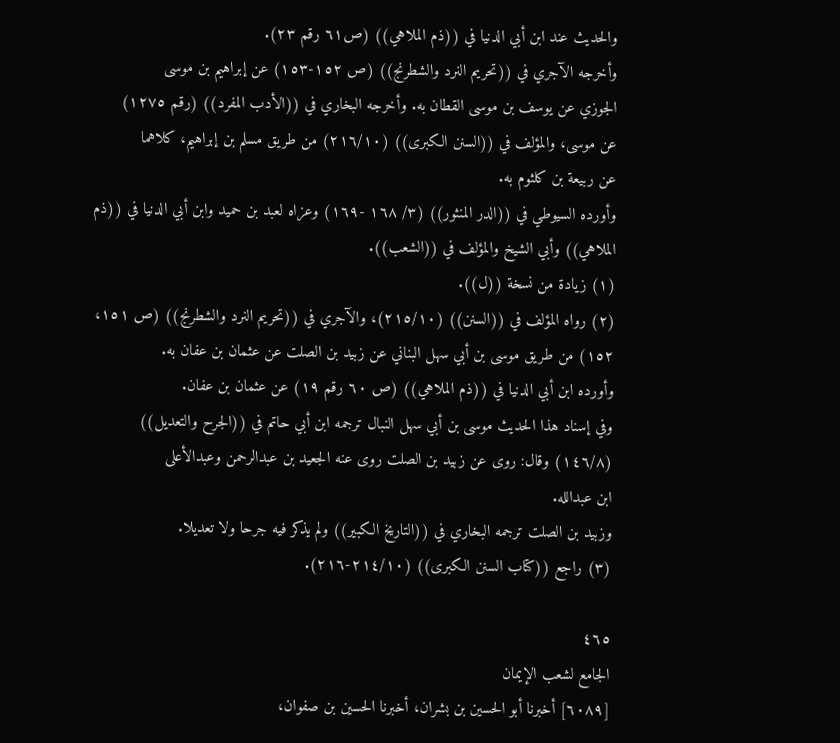والحديث عند ابن أبي الدنيا في ((ذم الملاهي)) (ص٦١ رقم ٢٣).
وأخرجه الآجري في ((تحريم النرد والشطرنج)) (ص ١٥٢-١٥٣) عن إبراهيم بن موسى
الجوزي عن يوسف بن موسى القطان به. وأخرجه البخاري في ((الأدب المفرد)) (رقم ١٢٧٥)
عن موسى، والمؤلف في ((السنن الكبرى)) (٢١٦/١٠) من طريق مسلم بن إبراهيم، كلاهما
عن ربيعة بن كلثوم به.
وأورده السيوطي في ((الدر المنثور)) (٣/ ١٦٨ -١٦٩) وعزاه لعبد بن حمید وابن أبي الدنيا في ((ذم
الملاهي)) وأبي الشيخ والمؤلف في ((الشعب)).
(١) زيادة من نسخة ((ل)).
(٢) رواه المؤلف في ((السنن)) (٢١٥/١٠)، والآجري في ((تحريم النرد والشطرنج)) (ص ١٥١،
١٥٢) من طريق موسى بن أبي سهل البناني عن زبيد بن الصلت عن عثمان بن عفان به.
وأورده ابن أبي الدنيا في ((ذم الملاهي)) (ص ٦٠ رقم ١٩) عن عثمان بن عفان.
وفي إسناد هذا الحديث موسى بن أبي سهل النبال ترجمه ابن أبي حاتم في ((الجرح والتعديل))
(١٤٦/٨) وقال: روى عن زبيد بن الصلت روى عنه الجعيد بن عبدالرحمن وعبدالأعلى
ابن عبدالله.
وزبيد بن الصلت ترجمه البخاري في ((التاريخ الكبير)) ولم يذكر فيه جرحا ولا تعديلا.
(٣) راجع ((كتاب السنن الكبرى)) (٢١٤/١٠-٢١٦).

٤٦٥
الجامع لشعب الإيمان
[٦٠٨٩] أخبرنا أبو الحسين بن بشران، أخبرنا الحسين بن صفوان،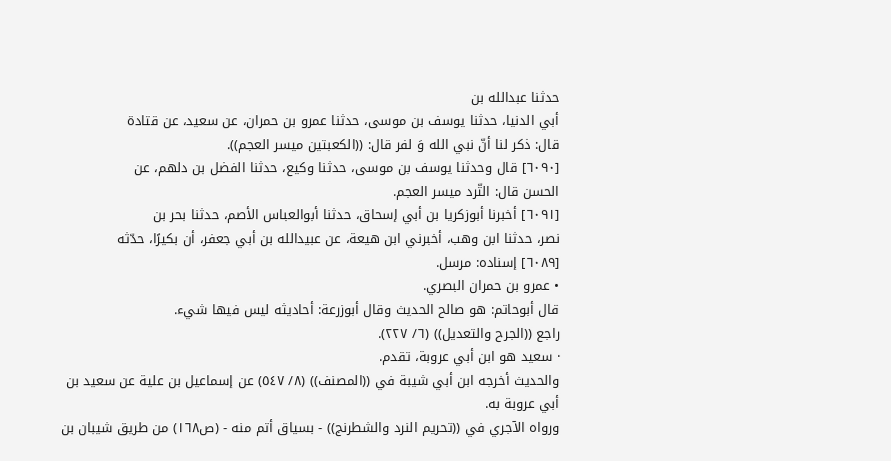حدثنا عبدالله بن
أبي الدنيا، حدثنا يوسف بن موسى، حدثنا عمرو بن حمران، عن سعيد، عن قتادة
قال: ذكر لنا أنّ نبي الله وَ لفر قال: ((الكعبتين میسر العجم)).
[٦٠٩٠] قال وحدثنا يوسف بن موسى، حدثنا وكيع، حدثنا الفضل بن دلهم، عن
الحسن قال: التّرد ميسر العجم.
[٦٠٩١] أخبرنا أبوزكريا بن أبي إسحاق، حدثنا أبوالعباس الأصم، حدثنا بحر بن
نصر، حدثنا ابن وهب، أخبرني ابن هیعة، عن عبيدالله بن أبي جعفر، أن بکیرًا، حدّثه
[٦٠٨٩] إسناده: مرسل.
• عمرو بن حمران البصري.
قال أبوحاتم: هو صالح الحديث وقال أبوزرعة: أحاديثه ليس فيها شيء.
راجع ((الجرح والتعديل)) (٦/ ٢٢٧).
· سعيد هو ابن أبي عروبة، تقدم.
والحديث أخرجه ابن أبي شيبة في ((المصنف)) (٨/ ٥٤٧) عن إسماعيل بن علية عن سعيد بن
أبي عروبة به.
ورواه الآجري في ((تحريم النرد والشطرنج)) - بسياق أتم منه - (ص١٦٨) من طريق شيبان بن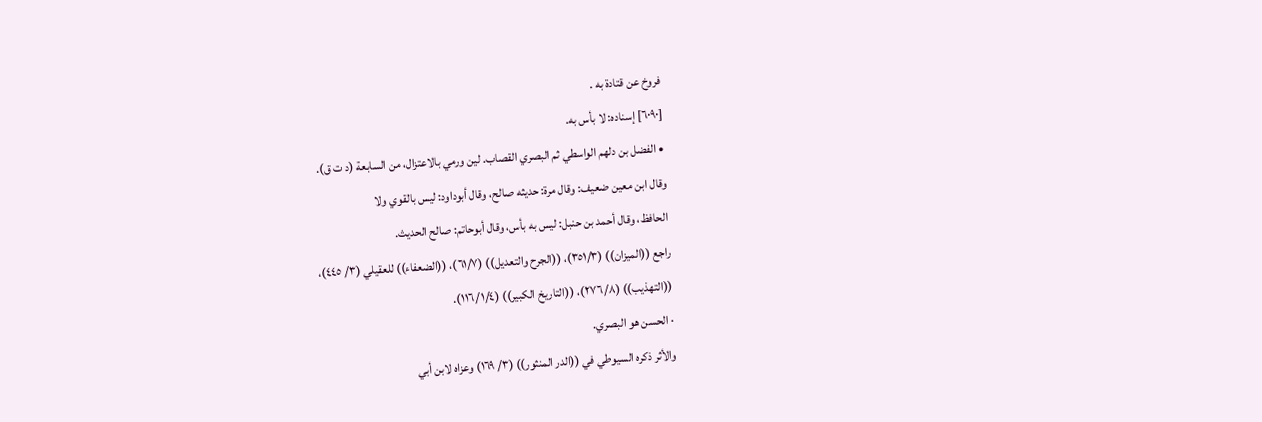فروخ عن قتادة به .
[٦٠٩٠] إسناده: لا بأس به.
• الفضل بن دلهم الواسطي ثم البصري القصاب. لين ورمي بالاعتزال، من السابعة (د ت ق).
وقال ابن معين ضعيف: وقال مرة: حديثه صالح، وقال أبوداود: ليس بالقوي ولا
الحافظ، وقال أحمد بن حنبل: ليس به بأس، وقال أبوحاتم: صالح الحديث.
راجع ((الميزان)) (٣٥١/٣)، ((الجرح والتعديل)) (٦١/٧)، ((الضعفاء)) للعقيلي (٣/ ٤٤٥)،
((التهذيب)) (٢٧٦/٨)، ((التاريخ الكبير)) (١١٦/١/٤).
· الحسن هو البصري.
والأثر ذكره السيوطي في ((الدر المنثور)) (٣/ ١٦٩) وعزاه لابن أبي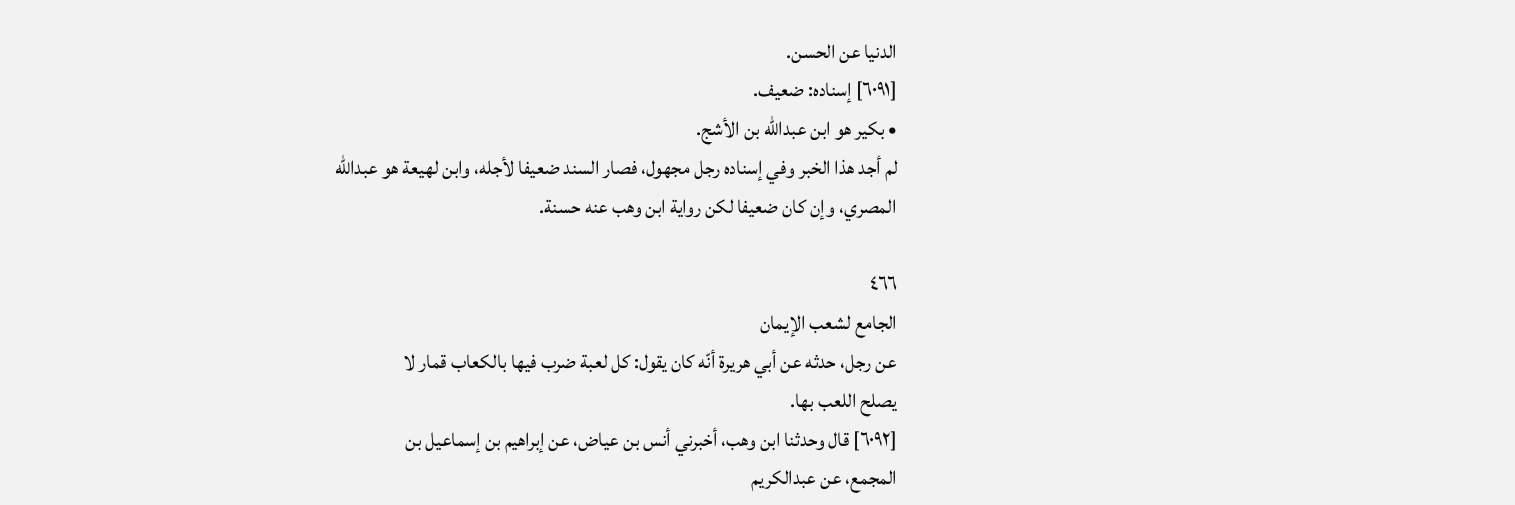الدنيا عن الحسن.
[٦٠٩١] إسناده: ضعيف.
• بكير هو ابن عبدالله بن الأشج.
لم أجد هذا الخبر وفي إسناده رجل مجهول، فصار السند ضعيفا لأجله، وابن لهيعة هو عبدالله
المصري، وإن كان ضعيفا لكن رواية ابن وهب عنه حسنة.

٤٦٦
الجامع لشعب الإيمان
عن رجل، حدثه عن أبي هريرة أنّه كان يقول: كل لعبة ضرب فيها بالكعاب قمار لا
يصلح اللعب بها.
[٦٠٩٢] قال وحدثنا ابن وهب، أخبرني أنس بن عياض، عن إبراهيم بن إسماعيل بن
المجمع، عن عبدالکریم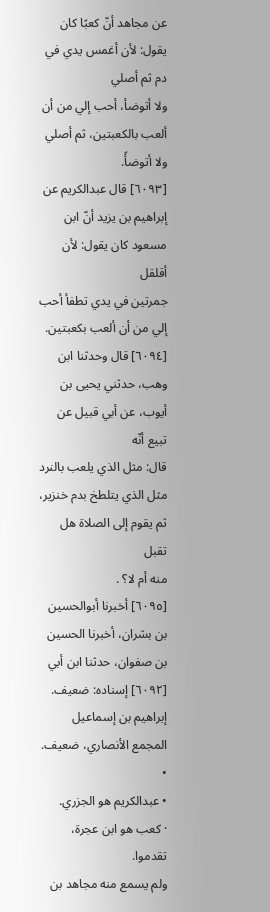عن مجاهد أنّ کعبًا کان یقول: لأن أغمس يدي في دم ثم أصلي
ولا أتوضأ، أحب إلي من أن ألعب بالكعبتين، ثم أصلي ولا أتوضأً.
[٦٠٩٣] قال عبدالكريم عن إبراهيم بن يزيد أنّ ابن مسعود كان يقول: لأن أقلقل
جمرتين في يدي تطفأ أحب إلي من أن ألعب بكعبتين.
[٦٠٩٤] قال وحدثنا ابن وهب، حدثني يحيى بن أيوب، عن أبي قبيل عن تبيع أنّه
قال: مثل الذي يلعب بالنرد مثل الذي يتلطخ بدم خنزير، ثم يقوم إلى الصلاة هل تقبل
منه أم لا؟ .
[٦٠٩٥] أخبرنا أبوالحسين بن بشران، أخبرنا الحسين بن صفوان، حدثنا ابن أبي
[٦٠٩٢] إسناده: ضعيف.
إبراهيم بن إسماعيل المجمع الأنصاري، ضعيف.
•
• عبدالكريم هو الجزري.
· کعب هو ابن عجرة، تقدموا.
ولم يسمع منه مجاهد بن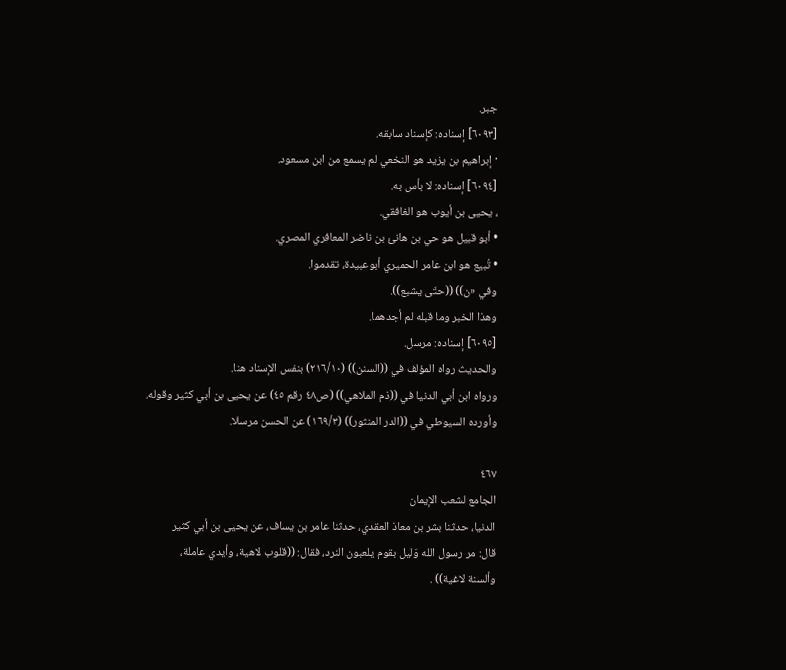جبر.
[٦٠٩٣] إسناده: كإسناد سابقه.
· إبراهيم بن يزيد هو النخعي لم يسمع من ابن مسعود.
[٦٠٩٤] إسناده: لا بأس به.
، يحيى بن أيوب هو الغافقي.
• أبو قبيل هو حي بن هانئ بن ناضر المعافري المصري.
• تُبيع هو ابن عامر الحميري أبوعبيدة، تقدموا.
وفي «ن)) ((حتّی یشبع)).
وهذا الخبر وما قبله لم أجدهما.
[٦٠٩٥] إسناده: مرسل.
والحديث رواه المؤلف في ((السنن)) (٢١٦/١٠) بنفس الإسناد هنا.
ورواه ابن أبي الدنيا في ((ذم الملاهي)) (ص٤٨ رقم ٤٥) عن يحيى بن أبي كثير وقوله.
وأورده السيوطي في ((الدر المنثور)) (١٦٩/٣) عن الحسن مرسلا.

٤٦٧
الجامع لشعب الإيمان
الدنيا، حدثنا بشر بن معاذ العقدي، حدثنا عامر بن يساف، عن يحيى بن أبي كثير
قال: مر رسول الله وَليل بقوم يلعبون النرد، فقال: ((قلوب لاهية، وأيدي عاملة،
وألسنة لاغية)) .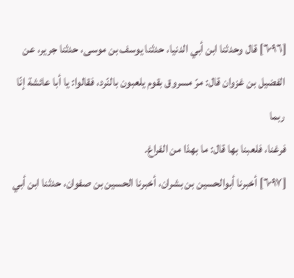[٦٠٩٦] قال وحدثنا ابن أبي الدنيا، حدثنا يوسف بن موسى، حدثنا جرير، عن
الفضيل بن غزوان قال: مرّ مسروق بقوم يلعبون بالنّرد، فقالوا: يا أبا عائشة إنّا ربما
فرغنا، فلعبنا بها قال: ما بهذا من الفراغ.
[٦٠٩٧] أخبرنا أبوالحسين بن بشران، أخبرنا الحسين بن صفوان، حدثنا ابن أبي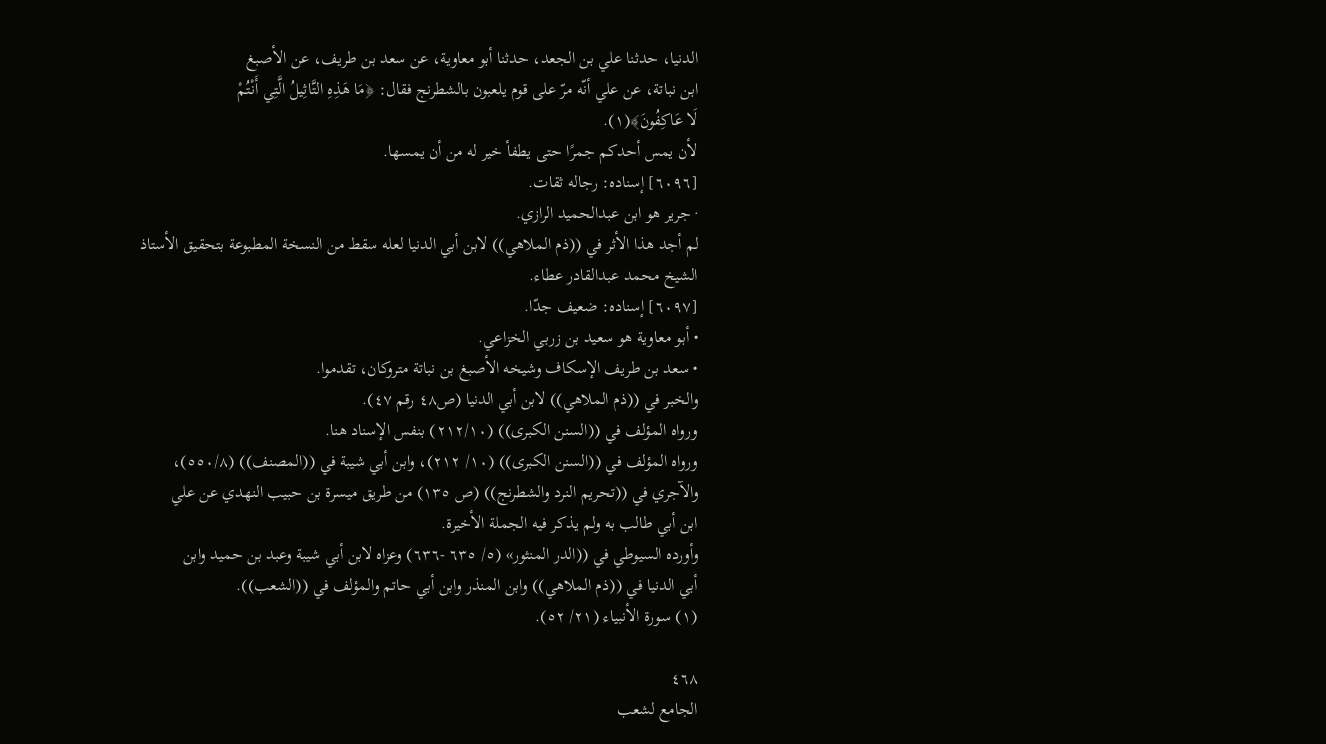الدنيا، حدثنا علي بن الجعد، حدثنا أبو معاوية، عن سعد بن طريف، عن الأصبغ
ابن نباتة، عن علي أنّه مرّ على قوم يلعبون بالشطرنج فقال: ﴿مَا هَذِهِ التَّاثِيلُ الَّتِي أَنْتُمْ
لَا عَاكِفُونَ﴾(١).
لأن يمس أحدكم جمرًا حتى يطفأ خير له من أن يمسها.
[٦٠٩٦] إسناده: رجاله ثقات.
· جرير هو ابن عبدالحميد الرازي.
لم أجد هذا الأثر في ((ذم الملاهي)) لابن أبي الدنيا لعله سقط من النسخة المطبوعة بتحقيق الأستاذ
الشيخ محمد عبدالقادر عطاء.
[٦٠٩٧] إسناده: ضعيف جدّا.
• أبو معاوية هو سعيد بن زربي الخزاعي.
• سعد بن طريف الإسكاف وشيخه الأصبغ بن نباتة متروكان، تقدموا.
والخبر في ((ذم الملاهي)) لابن أبي الدنيا (ص٤٨ رقم ٤٧).
ورواه المؤلف في ((السنن الكبرى)) (٢١٢/١٠) بنفس الإسناد هنا.
ورواه المؤلف في ((السنن الكبرى)) (١٠/ ٢١٢)، وابن أبي شيبة في ((المصنف)) (٥٥٠/٨)،
والآجري في ((تحريم النرد والشطرنج)) (ص ١٣٥) من طريق ميسرة بن حبيب النهدي عن علي
ابن أبي طالب به ولم يذكر فيه الجملة الأخيرة.
وأورده السيوطي في ((الدر المنثور» (٥/ ٦٣٥ -٦٣٦) وعزاه لابن أبي شيبة وعبد بن حميد وابن
أبي الدنيا في ((ذم الملاهي)) وابن المنذر وابن أبي حاتم والمؤلف في ((الشعب)).
(١) سورة الأنبياء (٢١/ ٥٢).

٤٦٨
الجامع لشعب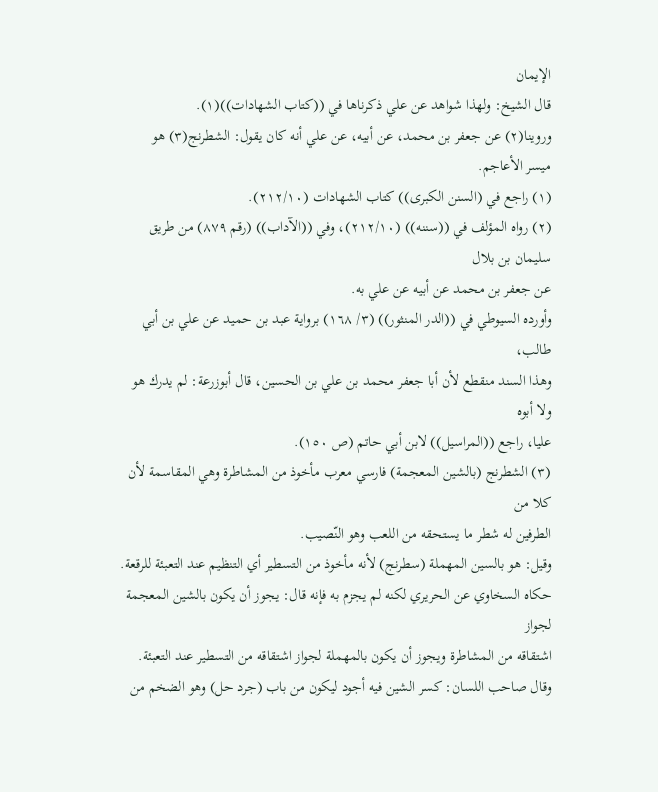الإيمان
قال الشيخ: ولهذا شواهد عن علي ذكرناها في ((كتاب الشهادات))(١).
وروينا(٢) عن جعفر بن محمد، عن أبيه، عن علي أنه كان يقول: الشطرنج(٣) هو
ميسر الأعاجم.
(١) راجع في (السنن الكبرى)) كتاب الشهادات (٢١٢/١٠).
(٢) رواه المؤلف في ((سننه)) (٢١٢/١٠)، وفي ((الآداب)) (رقم ٨٧٩) من طريق سليمان بن بلال
عن جعفر بن محمد عن أبيه عن علي به.
وأورده السيوطي في ((الدر المنثور)) (٣/ ١٦٨) برواية عبد بن حميد عن علي بن أبي طالب،
وهذا السند منقطع لأن أبا جعفر محمد بن علي بن الحسين، قال أبوزرعة: لم يدرك هو ولا أبوه
عليا، راجع ((المراسيل)) لابن أبي حاتم (ص ١٥٠).
(٣) الشطرنج (بالشين المعجمة) فارسي معرب مأخوذ من المشاطرة وهي المقاسمة لأن كلا من
الطرفين له شطر ما يستحقه من اللعب وهو النّصيب.
وقيل: هو بالسين المهملة (سطرنج) لأنه مأخوذ من التسطير أي التنظيم عند التعبئة للرقعة.
حكاه السخاوي عن الحريري لكنه لم يجزم به فإنه قال: يجوز أن يكون بالشين المعجمة لجواز
اشتقاقه من المشاطرة ويجوز أن يكون بالمهملة لجواز اشتقاقه من التسطير عند التعبئة.
وقال صاحب اللسان: كسر الشين فيه أجود ليكون من باب (جرد حل) وهو الضخم من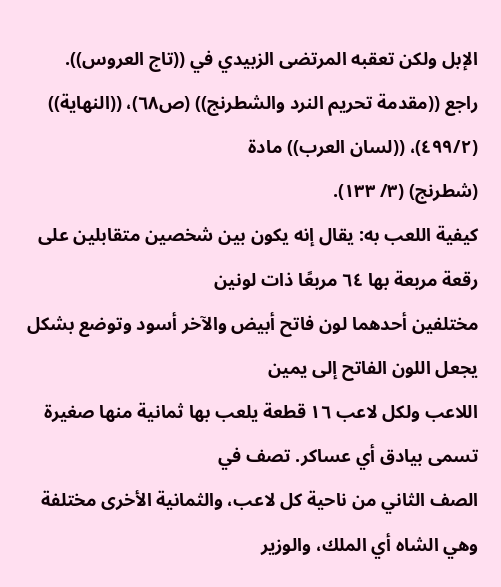الإبل ولكن تعقبه المرتضى الزبيدي في ((تاج العروس)).
راجع ((مقدمة تحريم النرد والشطرنج)) (ص٦٨)، ((النهاية)) (٤٩٩/٢)، ((لسان العرب)) مادة
(شطرنج) (٣/ ١٣٣).
كيفية اللعب به: يقال إنه يكون بين شخصين متقابلين على رقعة مربعة بها ٦٤ مربعًا ذات لونين
مختلفين أحدهما لون فاتح أبيض والآخر أسود وتوضع بشكل يجعل اللون الفاتح إلى يمين
اللاعب ولكل لاعب ١٦ قطعة يلعب بها ثمانية منها صغيرة تسمى بيادق أي عساكر. تصف في
الصف الثاني من ناحية كل لاعب، والثمانية الأخرى مختلفة وهي الشاه أي الملك، والوزير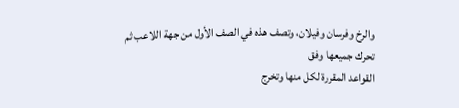والرخ وفرسان وفيلان، وتصف هذه في الصف الأول من جهة اللاعب ثم تحرك جميعها وفق
القواعد المقررة لكل منها وتخرج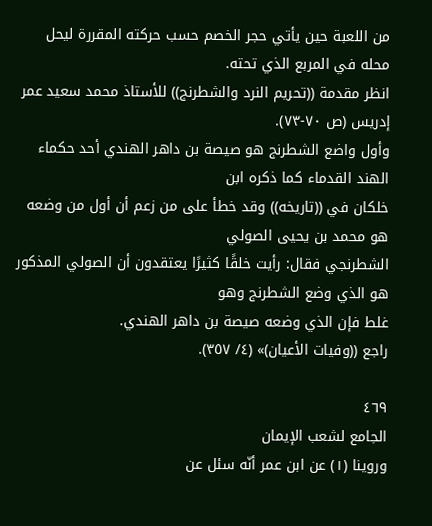من اللعبة حين يأتي حجر الخصم حسب حركته المقررة ليحل
محله في المربع الذي تحته.
انظر مقدمة ((تحريم النرد والشطرنج)) للأستاذ محمد سعيد عمر إدريس (ص ٧٠-٧٣).
وأول واضع الشطرنج هو صيصة بن داهر الهندي أحد حكماء الهند القدماء كما ذكره ابن
خلكان في ((تاريخه)) وقد خطأ على من زعم أن أول من وضعه هو محمد بن يحيى الصولي
الشطرنجي فقال: رأيت خلقًا كثيرًا يعتقدون أن الصولي المذكور هو الذي وضع الشطرنج وهو
غلط فإن الذي وضعه صيصة بن داهر الهندي.
راجع ((وفيات الأعيان)» (٤/ ٣٥٧).

٤٦٩
الجامع لشعب الإيمان
وروينا (١) عن ابن عمر أنّه سئل عن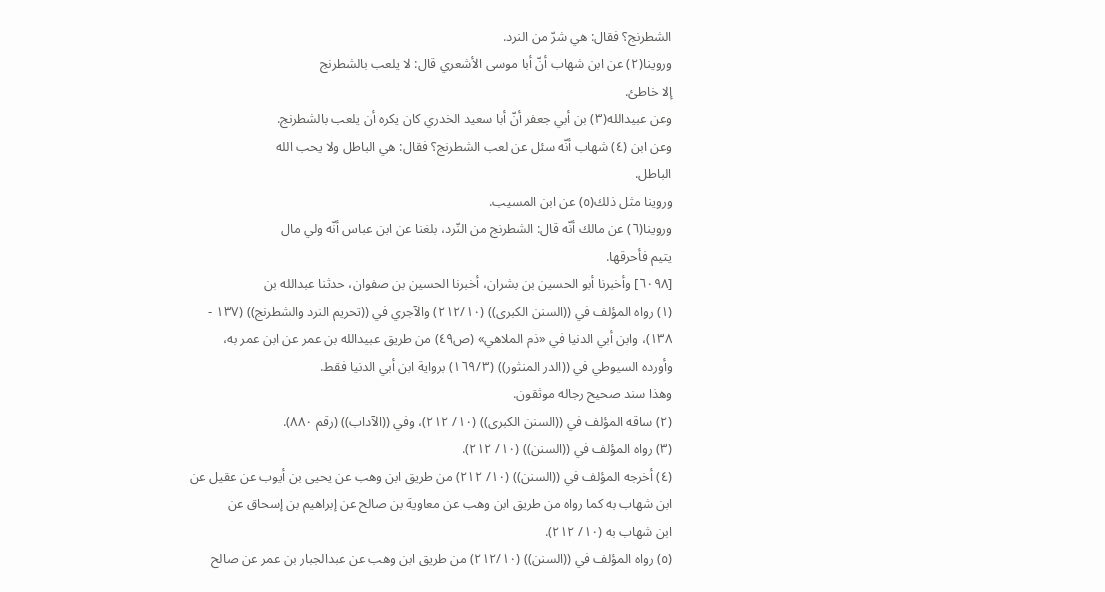الشطرنج؟ فقال: هي شرّ من النرد.
وروينا(٢) عن ابن شهاب أنّ أبا موسى الأشعري قال: لا يلعب بالشطرنج
إلا خاطئ.
وعن عبيدالله(٣) بن أبي جعفر أنّ أبا سعيد الخدري كان يكره أن يلعب بالشطرنج.
وعن ابن (٤) شهاب أنّه سئل عن لعب الشطرنج؟ فقال: هي الباطل ولا يحب الله
الباطل.
وروينا مثل ذلك(٥) عن ابن المسيب.
وروينا(٦) عن مالك أنّه قال: الشطرنج من النّرد، بلغنا عن ابن عباس أنّه ولي مال
یتیم فأحرقها.
[٦٠٩٨] وأخبرنا أبو الحسين بن بشران، أخبرنا الحسین بن صفوان، حدثنا عبدالله بن
(١) رواه المؤلف في ((السنن الكبرى)) (٢١٢/١٠) والآجري في ((تحريم النرد والشطرنج)) (١٣٧ -
١٣٨)، وابن أبي الدنيا في «ذم الملاهي» (ص٤٩) من طریق عبيدالله بن عمر عن ابن عمر به،
وأورده السيوطي في ((الدر المنثور)) (١٦٩/٣) برواية ابن أبي الدنيا فقط.
وهذا سند صحيح رجاله موثقون.
(٢) ساقه المؤلف في ((السنن الكبرى)) (١٠/ ٢١٢)، وفي ((الآداب)) (رقم ٨٨٠).
(٣) رواه المؤلف في ((السنن)) (١٠/ ٢١٢).
(٤) أخرجه المؤلف في ((السنن)) (١٠/ ٢١٢) من طريق ابن وهب عن يحيى بن أيوب عن عقيل عن
ابن شهاب به كما رواه من طريق ابن وهب عن معاوية بن صالح عن إبراهيم بن إسحاق عن
ابن شهاب به (١٠/ ٢١٢).
(٥) رواه المؤلف في ((السنن)) (٢١٢/١٠) من طريق ابن وهب عن عبدالجبار بن عمر عن صالح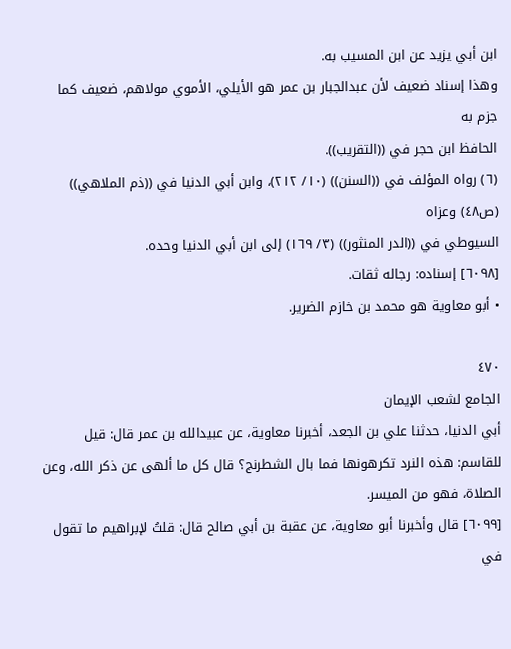ابن أبي یزید عن ابن المسيب به.
وهذا إسناد ضعيف لأن عبدالجبار بن عمر هو الأيلي، الأموي مولاهم، ضعيف كما جزم به
الحافظ ابن حجر في ((التقریب)).
(٦) رواه المؤلف في ((السنن)) (١٠/ ٢١٢)، وابن أبي الدنيا في ((ذم الملاهي)) (ص٤٨) وعزاه
السيوطي في ((الدر المنثور)) (٣/ ١٦٩) إلى ابن أبي الدنيا وحده.
[٦٠٩٨] إسناده: رجاله ثقات.
• أبو معاوية هو محمد بن خازم الضرير.

٤٧٠
الجامع لشعب الإيمان
أبي الدنيا، حدثنا علي بن الجعد، أخبرنا معاوية، عن عبيدالله بن عمر قال: قيل
للقاسم: هذه النرد تكرهونها فما بال الشطرنج؟ قال كل ما ألهى عن ذكر الله، وعن
الصلاة، فهو من الميسر.
[٦٠٩٩] قال وأخبرنا أبو معاوية، عن عقبة بن أبي صالح قال: قلتُ لإبراهيم ما تقول
في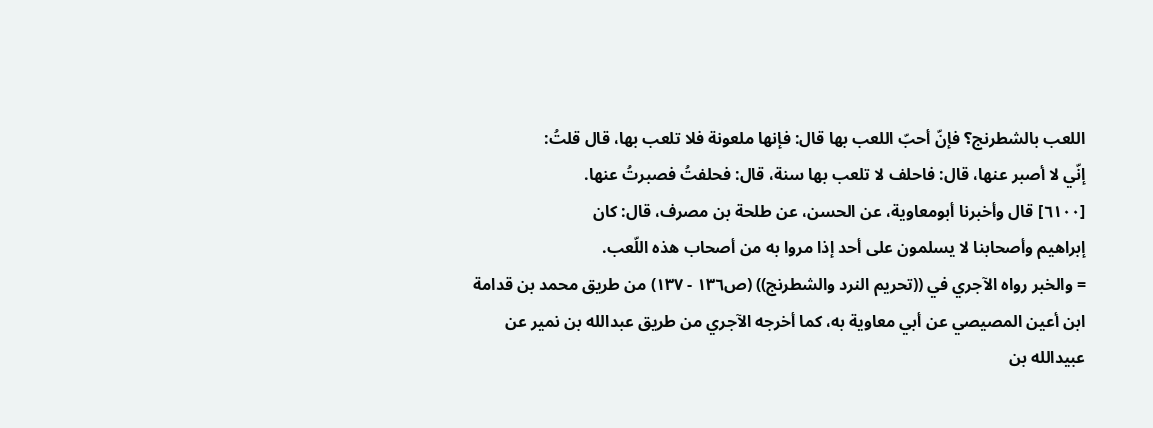اللعب بالشطرنج؟ فإنّ أحبّ اللعب بها قال: فإنها ملعونة فلا تلعب بها، قال قلتُ:
إنّي لا أصبر عنها، قال: فاحلف لا تلعب بها سنة، قال: فحلفتُ فصبرتُ عنها.
[٦١٠٠] قال وأخبرنا أبومعاوية، عن الحسن، عن طلحة بن مصرف، قال: كان
إبراهيم وأصحابنا لا يسلمون على أحد إذا مروا به من أصحاب هذه اللّعب.
= والخبر رواه الآجري في ((تحريم النرد والشطرنج)) (ص١٣٦ - ١٣٧) من طريق محمد بن قدامة
ابن أعين المصيصي عن أبي معاوية به، كما أخرجه الآجري من طريق عبدالله بن نمير عن
عبيدالله بن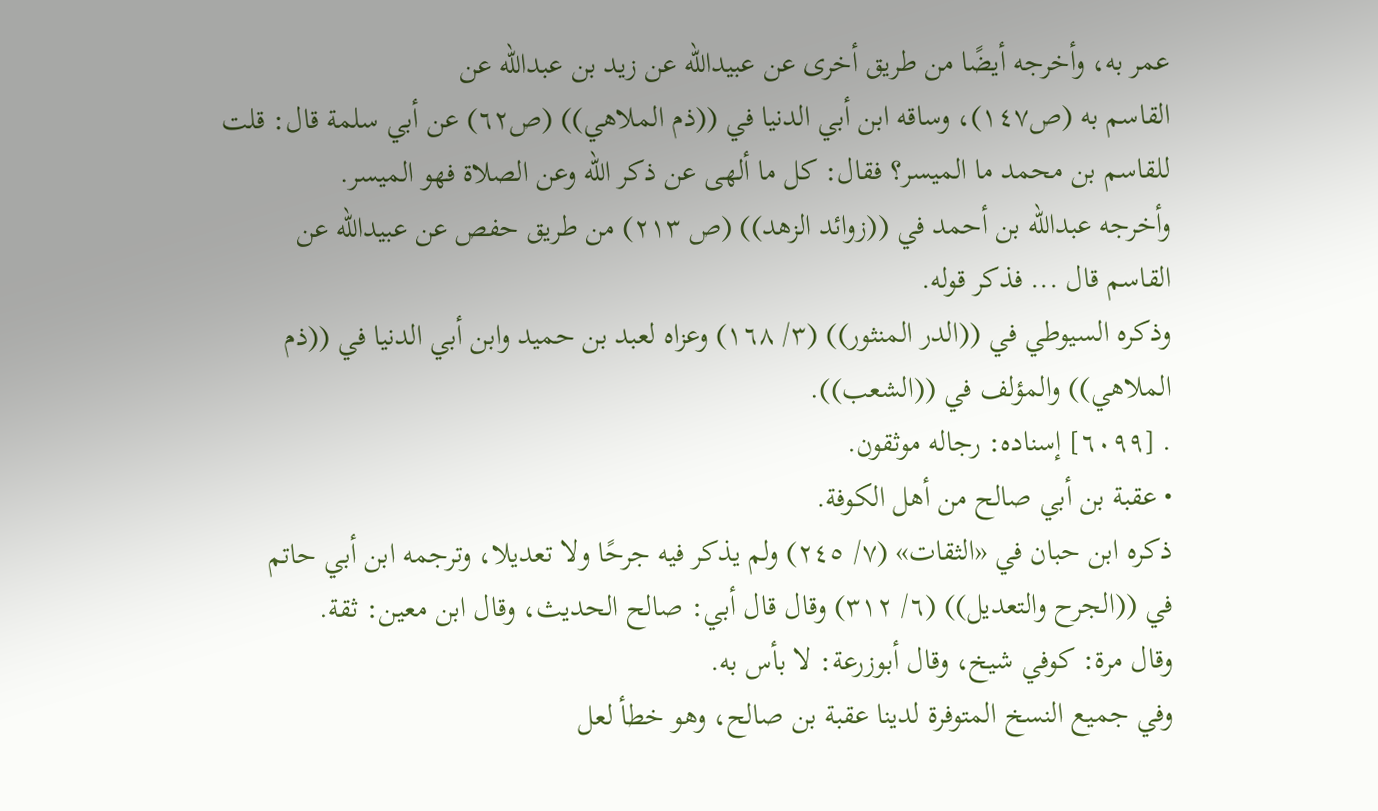عمر به، وأخرجه أيضًا من طريق أخرى عن عبيدالله عن زيد بن عبدالله عن
القاسم به (ص١٤٧)، وساقه ابن أبي الدنيا في ((ذم الملاهي)) (ص٦٢) عن أبي سلمة قال: قلت
للقاسم بن محمد ما الميسر؟ فقال: كل ما ألهى عن ذكر الله وعن الصلاة فهو الميسر.
وأخرجه عبدالله بن أحمد في ((زوائد الزهد)) (ص ٢١٣) من طريق حفص عن عبيدالله عن
القاسم قال ... فذکر قوله.
وذكره السيوطي في ((الدر المنثور)) (٣/ ١٦٨) وعزاه لعبد بن حميد وابن أبي الدنيا في ((ذم
الملاهي)) والمؤلف في ((الشعب)).
. [٦٠٩٩] إسناده: رجاله موثقون.
• عقبة بن أبي صالح من أهل الكوفة.
ذكره ابن حبان في «الثقات» (٧/ ٢٤٥) ولم یذکر فیه جرحًا ولا تعدیلا، وترجمه ابن أبي حاتم
في ((الجرح والتعديل)) (٦/ ٣١٢) وقال قال أبي: صالح الحديث، وقال ابن معين: ثقة.
وقال مرة: کوفي شيخ، وقال أبوزرعة: لا بأس به.
وفي جميع النسخ المتوفرة لدينا عقبة بن صالح، وهو خطأ لعل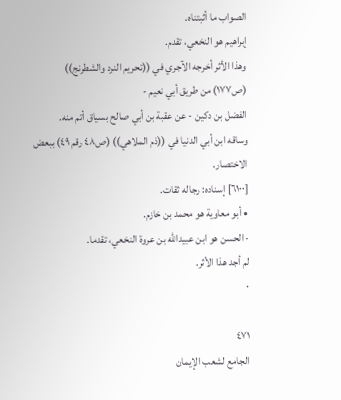الصواب ما أثبتناه.
إبراهيم هو النخعي، تقدم.
وهذا الأثر أخرجه الآجري في ((تحريم النرد والشطرنج)) (ص١٧٧) من طريق أبي نعيم -
الفضل بن دكين - عن عقبة بن أبي صالح بسياق أتم منه.
وساقه ابن أبي الدنيا في ((ذم الملاهي)) (ص٤٨ رقم ٤٩) ببعض الاختصار.
[٦١٠٠] إسناده: رجاله ثقات.
• أبو معاوية هو محمد بن خازم.
· الحسن هو ابن عبيدالله بن عروة النخعي، تقدما.
لم أجد هذا الأثر.
٠

٤٧١
الجامع لشعب الإيمان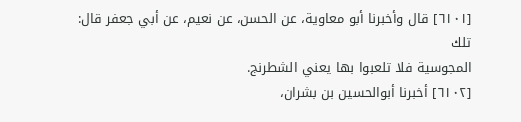[٦١٠١] قال وأخبرنا أبو معاوية، عن الحسن، عن نعيم، عن أبي جعفر قال: تلك
المجوسية فلا تلعبوا بها يعني الشطرنج.
[٦١٠٢] أخبرنا أبوالحسين بن بشران،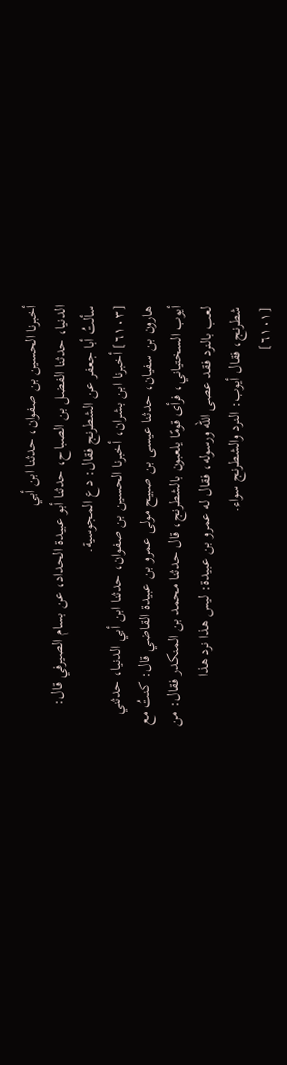أخبرنا الحسين بن صفوان، حدثنا ابن أبي
الدنيا، حدثنا الفضل بن الصباح، حدثنا أبو عبيدة الحداد، عن بسام الصيرفي قال:
سألتُ أبا جعفر عن الشطرنج فقال: دع المجوسية.
[٦١٠٣] أخبرنا ابن بشران، أخبرنا الحسین بن صفوان، حدثنا ابن أبي الدنيا، حدثني
هارون بن سفيان، حدثنا عيسى بن صبيح مولى عمرو بن عبيدة القاضي قال: كنتُ مع
أيوب السختياني، فرأى قومًا يلعبون بالشطرنج، قال حدثنا محمد بن المنكدر فقال: من
لعب بالنرد فقد عصى الله ورسوله، فقال له عمرو بن عبيدة: ليس هذا نرد هذا
شطرنج، فقال أيوب: النرد والشطرنج سواء.
[٦١٠١]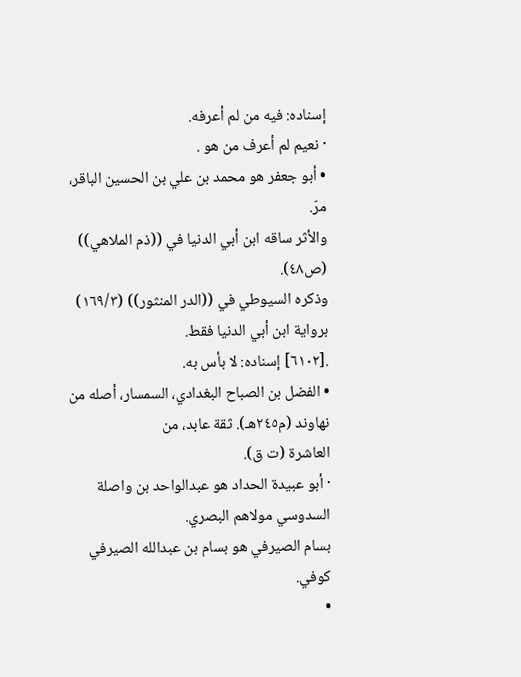إسناده: فيه من لم أعرفه.
· نعیم لم أعرف من هو .
• أبو جعفر هو محمد بن علي بن الحسين الباقر، مرّ.
والأثر ساقه ابن أبي الدنيا في ((ذم الملاهي)) (ص٤٨).
وذكره السيوطي في ((الدر المنثور)) (١٦٩/٣) برواية ابن أبي الدنيا فقط.
.[٦١٠٢] إسناده: لا بأس به.
• الفضل بن الصباح البغدادي، السمسار، أصله من نهاوند (م٢٤٥هـ). ثقة عابد، من
العاشرة (ت ق).
· أبو عبيدة الحداد هو عبدالواحد بن واصلة السدوسي مولاهم البصري.
بسام الصيرفي هو بسام بن عبدالله الصيرفي كوفي.
•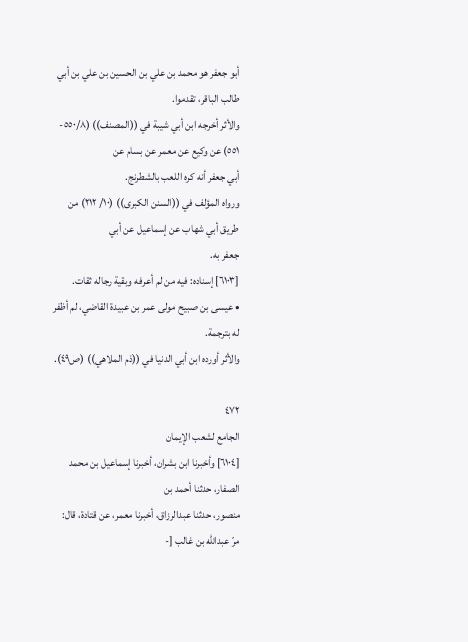أبو جعفر هو محمد بن علي بن الحسين بن علي بن أبي طالب الباقر، تقدموا.
والأثر أخرجه ابن أبي شيبة في ((المصنف)) (٥٥٠/٨- ٥٥١) عن وكيع عن معمر عن بسام عن
أبي جعفر أنه كره اللعب بالشطرنج.
ورواه المؤلف في ((السنن الكبرى)) (١٠/ ٢١٢) من طريق أبي شهاب عن إسماعيل عن أبي
جعفر به.
[٦١٠٣] إسناده: فيه من لم أعرفه وبقية رجاله ثقات.
• عيسى بن صبيح مولى عمر بن عبيدة القاضي، لم أظفر له بترجمة.
والأثر أورده ابن أبي الدنيا في ((ذم الملاهي)) (ص٤٩).

٤٧٢
الجامع لشعب الإيمان
[٦١٠٤] وأخبرنا ابن بشران، أخبرنا إسماعيل بن محمد الصفار، حدثنا أحمد بن
منصور، حدثنا عبدالرزاق، أخبرنا معمر، عن قتادة، قال: مرّ عبدالله بن غالب [-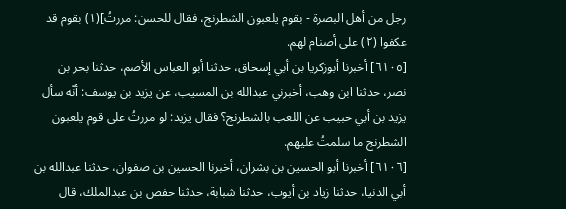رجل من أهل البصرة - بقوم يلعبون الشطرنج، فقال للحسن: مررتُ](١) بقوم قد
عكفوا (٢) على أصنام لهم.
[٦١٠٥] أخبرنا أبوزكريا بن أبي إسحاق، حدثنا أبو العباس الأصم، حدثنا بحر بن
نصر، حدثنا ابن وهب، أخبرني عبدالله بن المسيب، عن يزيد بن يوسف: أنّه سأل
يزيد بن أبي حبيب عن اللعب بالشطرنج؟ فقال يزيد: لو مررتُ على قوم يلعبون
الشطرنج ما سلمتُ عليهم.
[٦١٠٦] أخبرنا أبو الحسين بن بشران، أخبرنا الحسين بن صفوان، حدثنا عبدالله بن
أبي الدنيا، حدثنا زياد بن أيوب، حدثنا شبابة، حدثنا حفص بن عبدالملك، قال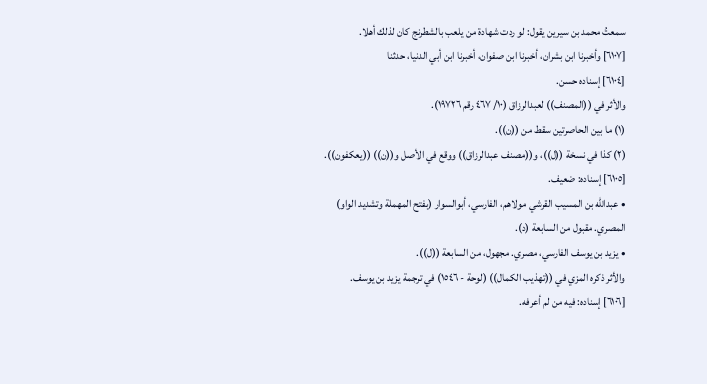سمعتُ محمد بن سيرين يقول: لو ردت شهادة من يلعب بالشطرنج كان لذلك أهلا.
[٦١٠٧] وأخبرنا ابن بشران، أخبرنا ابن صفوان، أخبرنا ابن أبي الدنيا، حدثنا
[٦١٠٤] إسناده حسن.
والأثر في ((المصنف)) لعبدالرزاق (١٠/ ٤٦٧ رقم ١٩٧٢٦).
(١) ما بين الحاصرتين سقط من ((ن)).
(٢) كذا في نسخة ((ل))، و((مصنف عبدالرزاق)) ووقع في الأصل و((ن)) ((يعكفون)).
[٦١٠٥] إسناده: ضعيف.
• عبدالله بن المسيب القرشي مولاهم، الفارسي، أبوالسوار (بفتح المهملة وتشديد الواو)
المصري. مقبول من السابعة (د).
• يزيد بن يوسف الفارسي، مصري. مجهول، من السابعة ((ل)).
والأثر ذكره المزي في ((تهذيب الكمال)) (لوحة - ١٥٤٦) في ترجمة يزيد بن يوسف.
[٦١٠٦] إسناده: فيه من لم أعرفه.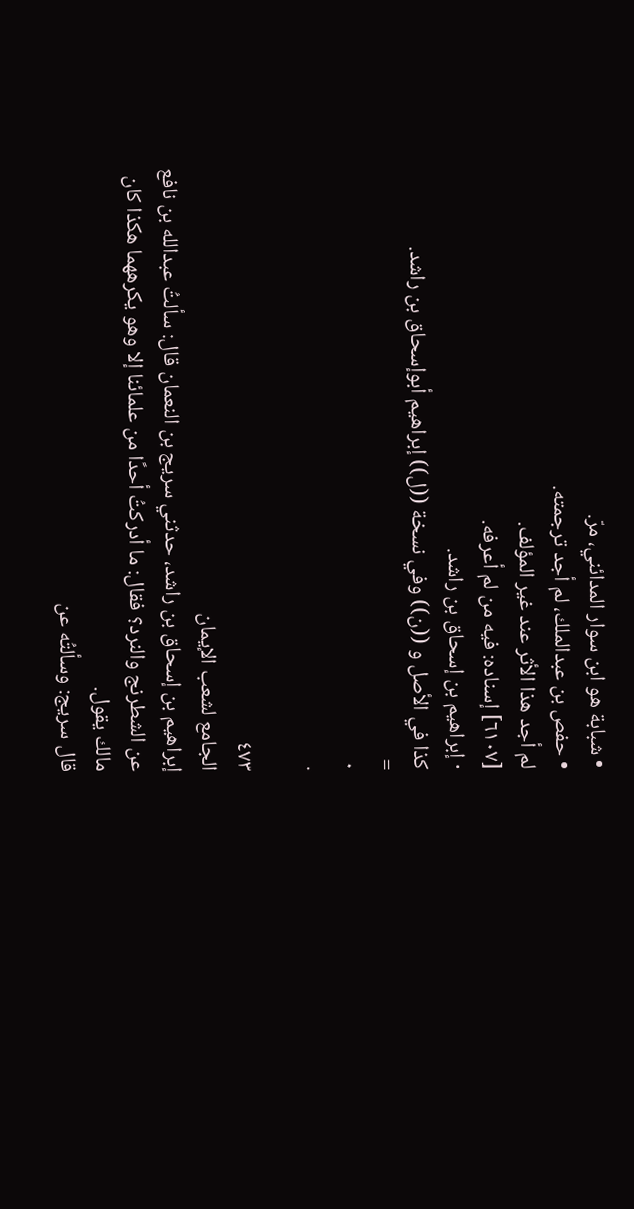• شبابة هو ابن سوار المدائني، مرّ.
• حفص بن عبدالملك، لم أجد ترجمته.
لم أجد هذا الأثر عند غير المؤلف.
[٦١٠٧] إسناده: فيه من لم أعرفه.
· إبراهيم بن إسحاق بن راشد.
كذا في الأصل و ((ن)) وفي نسخة ((ل)) إبراهيم أبوإسحاق بن راشد.
=
٠
.

٤٧٣
الجامع لشعب الإيمان
إبراهيم بن إسحاق بن راشد، حدثني سريج بن النعمان قال: سألتُ عبدالله بن نافع
عن الشطرنج والنرد؟ فقال: ما أدركتُ أحدًا من علمائنا إلا وهو يكرههما هكذا كان
مالك يقول.
قال سريج: وسألتُه عن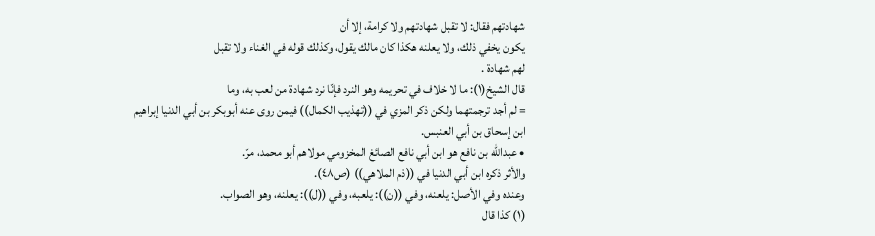شهادتهم فقال: لا تقبل شهادتهم ولا كرامة، إلا أن
يكون يخفي ذلك، ولا يعلنه هكذا كان مالك يقول، وكذلك قوله في الغناء ولا تقبل
لهم شهادة .
قال الشيخ(١): ما لا خلاف في تحريمه وهو النرد فإنّا نرد شهادة من لعب به، وما
= لم أجد ترجمتهما ولكن ذکر المزي في ((تهذيب الكمال)) فيمن روى عنه أبوبكر بن أبي الدنيا إبراهيم
ابن إسحاق بن أبي العنبس.
• عبدالله بن نافع هو ابن أبي نافع الصائغ المخزومي مولاهم أبو محمد، مرّ.
والأثر ذكره ابن أبي الدنيا في ((ذم الملاهي)) (ص٤٨).
وعنده وفي الأصل: يلعنه، وفي ((ن)): يلعبه، وفي ((ل)): يعلنه، وهو الصواب.
(١) كذا قال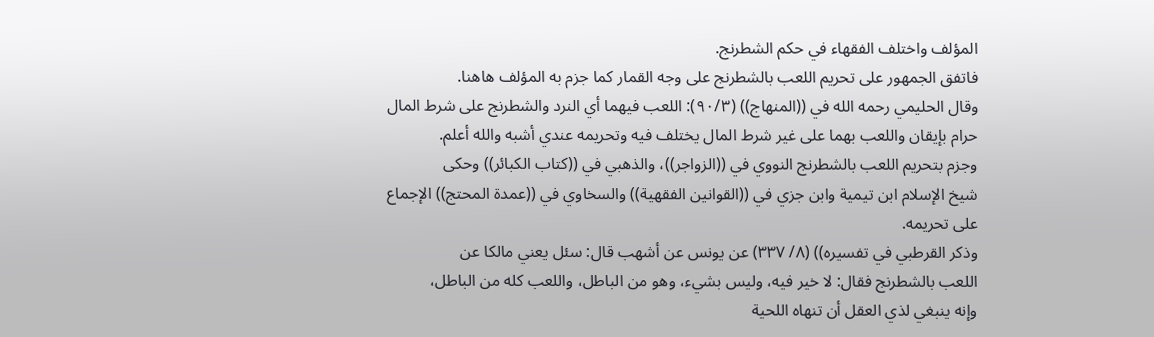المؤلف واختلف الفقهاء في حكم الشطرنج.
فاتفق الجمهور على تحريم اللعب بالشطرنج على وجه القمار كما جزم به المؤلف هاهنا.
وقال الحليمي رحمه الله في ((المنهاج)) (٩٠/٣): اللعب فيهما أي النرد والشطرنج على شرط المال
حرام بإيقان واللعب بهما على غير شرط المال يختلف فيه وتحريمه عندي أشبه والله أعلم.
وجزم بتحريم اللعب بالشطرنج النووي في ((الزواجر))، والذهبي في ((كتاب الكبائر)) وحكى
شيخ الإسلام ابن تيمية وابن جزي في ((القوانين الفقهية)) والسخاوي في ((عمدة المحتج)) الإجماع
علی تحريمه.
وذكر القرطبي في تفسيره)) (٨/ ٣٣٧) عن يونس عن أشهب قال: سئل يعني مالكا عن
اللعب بالشطرنج فقال: لا خير فيه، وليس بشيء، وهو من الباطل، واللعب كله من الباطل،
وإنه ينبغي لذي العقل أن تنهاه اللحية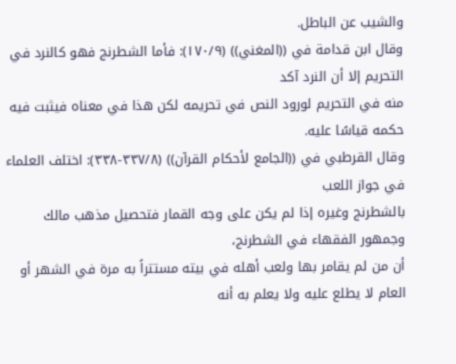والشيب عن الباطل.
وقال ابن قدامة في ((المغني)) (١٧٠/٩): فأما الشطرنج فهو كالنرد في التحريم إلا أن النرد آكد
منه في التحريم لورود النص في تحريمه لكن هذا في معناه فيثبت فيه حكمه قياسًا عليه.
وقال القرطبي في ((الجامع لأحكام القرآن)) (٣٣٧/٨-٣٣٨): اختلف العلماء في جواز اللعب
بالشطرنج وغيره إذا لم يكن على وجه القمار فتحصيل مذهب مالك وجمهور الفقهاء في الشطرنج،
أن من لم يقامر بها ولعب أهله في بيته مستتراً به مرة في الشهر أو العام لا يطلع عليه ولا يعلم به أنه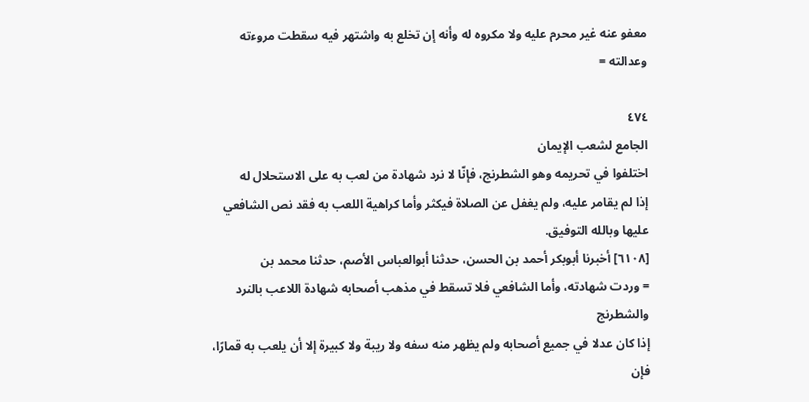معفو عنه غير محرم عليه ولا مكروه له وأنه إن تخلع به واشتهر فيه سقطت مروءته وعدالته =

٤٧٤
الجامع لشعب الإيمان
اختلفوا في تحريمه وهو الشطرنج، فإنّا لا نرد شهادة من لعب به على الاستحلال له
إذا لم يقامر عليه، ولم يغفل عن الصلاة فيكثر وأما كراهية اللعب به فقد نص الشافعي
عليها وبالله التوفيق.
[٦١٠٨] أخبرنا أبوبكر أحمد بن الحسن، حدثنا أبوالعباس الأصم، حدثنا محمد بن
= وردت شهادته، وأما الشافعي فلا تسقط في مذهب أصحابه شهادة اللاعب بالنرد والشطرنج
إذا کان عدلا في جمیع أصحابه ولم يظهر منه سفه ولا ريبة ولا کبیرة إلا أن يلعب به قمارًا، فإن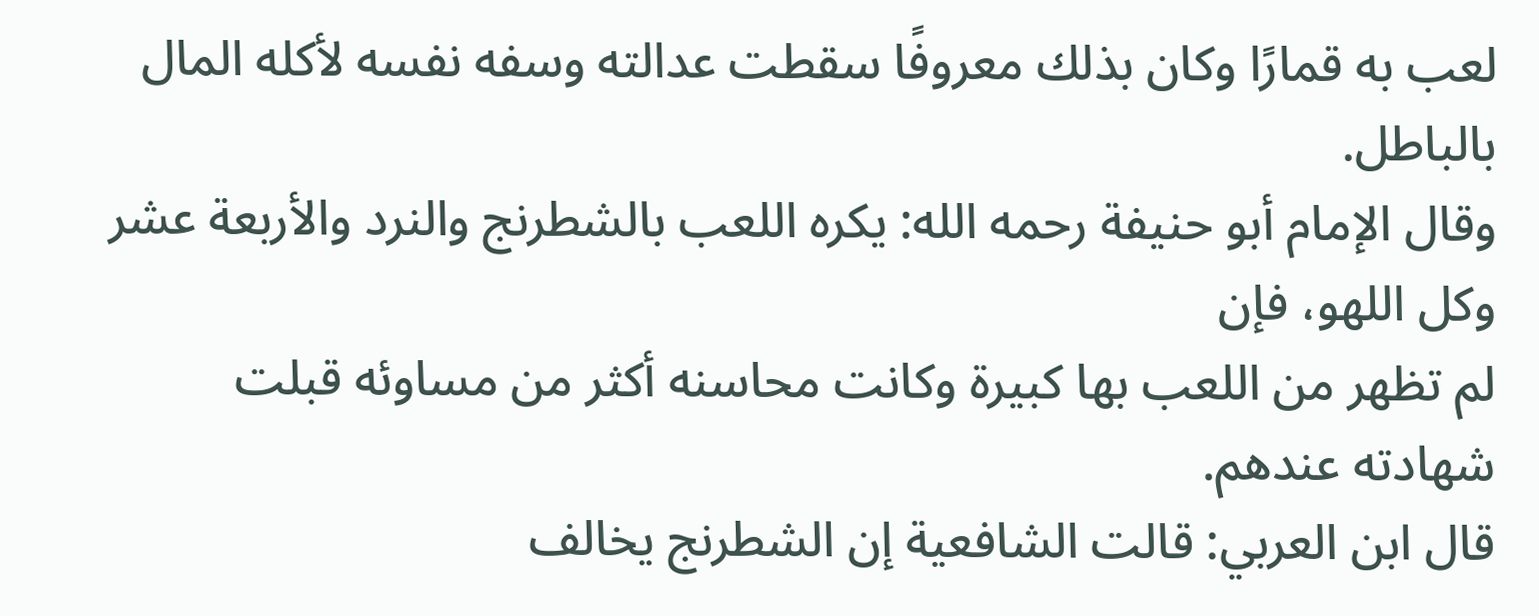لعب به قمارًا وكان بذلك معروفًا سقطت عدالته وسفه نفسه لأكله المال بالباطل.
وقال الإمام أبو حنيفة رحمه الله: يكره اللعب بالشطرنج والنرد والأربعة عشر وكل اللهو، فإن
لم تظهر من اللعب بها كبيرة وكانت محاسنه أكثر من مساوئه قبلت شهادته عندهم.
قال ابن العربي: قالت الشافعية إن الشطرنج يخالف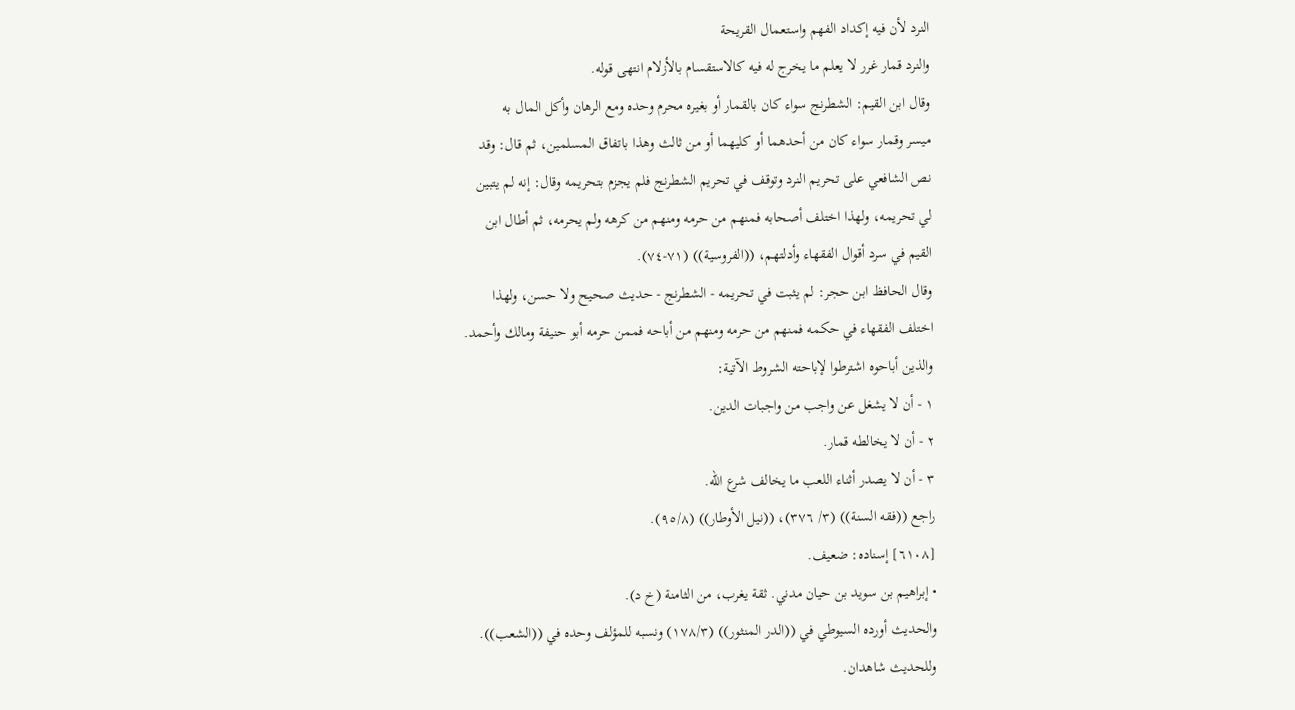النرد لأن فيه إكداد الفهم واستعمال القريحة
والنرد قمار غرر لا يعلم ما يخرج له فيه كالاستقسام بالأزلام انتهى قوله.
وقال ابن القيم: الشطرنج سواء كان بالقمار أو بغيره محرم وحده ومع الرهان وأكل المال به
میسر وقمار سواء كان من أحدهما أو كليهما أو من ثالث وهذا باتفاق المسلمين، ثم قال: وقد
نص الشافعي على تحريم النرد وتوقف في تحريم الشطرنج فلم يجزم بتحريمه وقال: إنه لم يتبين
لي تحريمه، ولهذا اختلف أصحابه فمنهم من حرمه ومنهم من كرهه ولم يحرمه، ثم أطال ابن
القيم في سرد أقوال الفقهاء وأدلتهم، ((الفروسية)) (٧١-٧٤).
وقال الحافظ ابن حجر: لم يثبت في تحريمه - الشطرنج - حديث صحيح ولا حسن، ولهذا
اختلف الفقهاء في حكمه فمنهم من حرمه ومنهم من أباحه فممن حرمه أبو حنيفة ومالك وأحمد.
والذين أباحوه اشترطوا لإباحته الشروط الآتية:
١ - أن لا یشغل عن واجب من واجبات الدین.
٢ - أن لا يخالطه قمار.
٣ - أن لا يصدر أثناء اللعب ما يخالف شرع الله.
راجع ((فقه السنة)) (٣/ ٣٧٦)، ((نيل الأوطار)) (٩٥/٨).
[٦١٠٨] إسناده: ضعيف.
• إبراهيم بن سويد بن حيان مدني. ثقة يغرب، من الثامنة (خ د).
والحديث أورده السيوطي في ((الدر المنثور)) (١٧٨/٣) ونسبه للمؤلف وحده في ((الشعب)).
وللحديث شاهدان.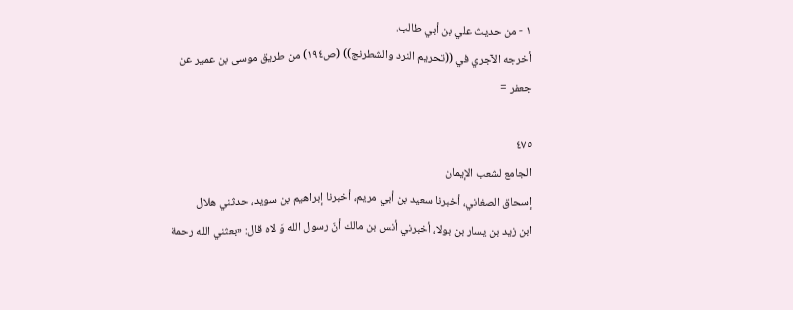١ - من حديث علي بن أبي طالب.
أخرجه الآجري في ((تحريم النرد والشطرنج)) (ص١٩٤) من طريق موسى بن عمير عن جعفر =

٤٧٥
الجامع لشعب الإيمان
إسحاق الصغاني، أخبرنا سعيد بن أبي مريم، أخبرنا إبراهيم بن سويد، حدثني هلال
ابن زيد بن يسار بن بولا، أخبرني أنس بن مالك أنّ رسول الله وَ لاه قال: «بعثني الله رحمة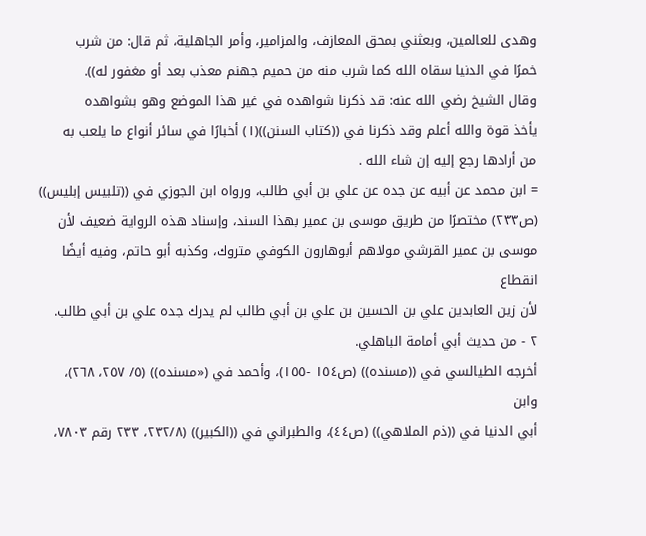وهدى للعالمين، وبعثني بمحق المعازف، والمزامير، وأمر الجاهلية، ثم قال: من شرب
خمرًا في الدنیا سقاه الله کما شرب منه من حمیم جهنم معذب بعد أو مغفور له)).
وقال الشيخ رضي الله عنه: قد ذكرنا شواهده في غير هذا الموضع وهو بشواهده
يأخذ قوة والله أعلم وقد ذكرنا في ((كتاب السنن))(١) أخبارًا في سائر أنواع ما يلعب به
من أرادها رجع إليه إن شاء الله .
= ابن محمد عن أبيه عن جده عن علي بن أبي طالب، ورواه ابن الجوزي في ((تلبيس إبليس))
(ص٢٣٣) مختصرًا من طريق موسى بن عمير بهذا السند، وإسناد هذه الرواية ضعيف لأن
موسى بن عمير القرشي مولاهم أبوهارون الكوفي متروك، وكذبه أبو حاتم، وفيه أيضًا انقطاع
لأن زين العابدين علي بن الحسين بن علي بن أبي طالب لم يدرك جده علي بن أبي طالب.
٢ - من حديث أبي أمامة الباهلي.
أخرجه الطيالسي في ((مسنده)) (ص١٥٤ -١٥٥)، وأحمد في («مسنده)) (٥/ ٢٥٧، ٢٦٨)، وابن
أبي الدنيا في ((ذم الملاهي)) (ص٤٤)، والطبراني في ((الكبير)) (٢٣٢/٨، ٢٣٣ رقم ٧٨٠٣،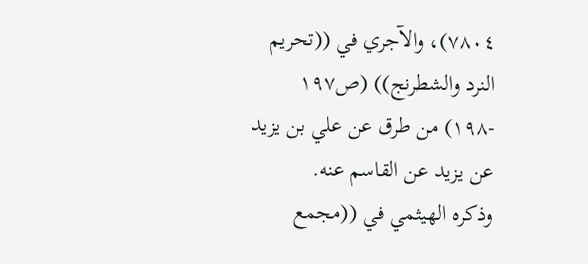٧٨٠٤)، والآجري في ((تحريم النرد والشطرنج)) (ص١٩٧ -١٩٨) من طرق عن علي بن یزید
عن يزيد عن القاسم عنه.
وذكره الهيثمي في ((مجمع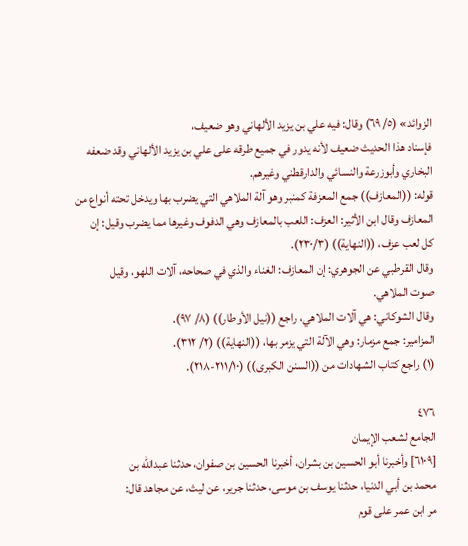الزوائد» (٥/ ٦٩) وقال: فيه علي بن يزيد الألهاني وهو ضعيف،
فإسناد هذا الحديث ضعيف لأنه يدور في جميع طرقه على علي بن يزيد الألهاني وقد ضعفه
البخاري وأبوزرعة والنسائي والدارقطني وغيرهم.
قوله: ((المعازف)) جمع المعزفة كمنبر وهو آلة الملاهي التي يضرب بها ويدخل تحته أنواع من
المعازف وقال ابن الأثير: العزف: اللعب بالمعازف وهي الدفوف وغيرها مما يضرب وقيل: إن
كل لعب عزف، ((النهاية)) (٢٣٠/٣).
وقال القرطبي عن الجوهري: إن المعازف: الغناء والذي في صحاحه، آلات اللهو، وقيل
صوت الملاهي.
وقال الشوكاني: هي آلات الملاهي، راجع ((نيل الأوطار)) (٨/ ٩٧).
المزامير: جمع مزمار: وهي الآلة التي يزمر بها، ((النهاية)) (٢/ ٣١٢).
(١) راجع كتاب الشهادات من ((السنن الكبرى)) (٢١١/١٠-٢١٨).

٤٧٦
الجامع لشعب الإيمان
[٦١٠٩] وأخبرنا أبو الحسين بن بشران، أخبرنا الحسين بن صفوان، حدثنا عبدالله بن
محمد بن أبي الدنیا، حدثنا یوسف بن موسی، حدثنا جریر، عن لیث، عن مجاهد قال:
مر ابن عمر على قوم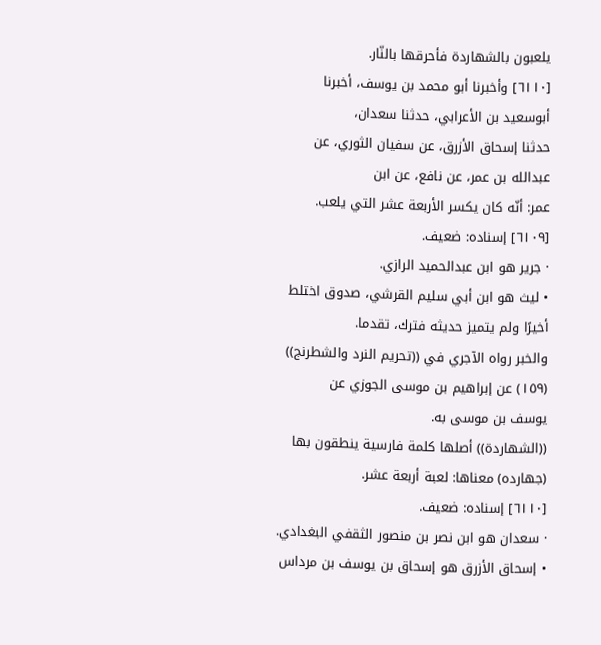يلعبون بالشهاردة فأحرقها بالنّار.
[٦١١٠] وأخبرنا أبو محمد بن يوسف، أخبرنا أبوسعيد بن الأعرابي، حدثنا سعدان،
حدثنا إسحاق الأزرق، عن سفيان الثوري، عن عبدالله بن عمر، عن نافع، عن ابن
عمر: أنّه كان يكسر الأربعة عشر التي يلعب.
[٦١٠٩] إسناده: ضعيف.
· جرير هو ابن عبدالحميد الرازي.
• ليث هو ابن أبي سليم القرشي، صدوق اختلط أخيرًا ولم يتميز حديثه فترك، تقدما.
والخبر رواه الآجري في ((تحريم النرد والشطرنج)) (١٥٩) عن إبراهيم بن موسى الجوزي عن
یوسف بن موسی به.
((الشهاردة)) أصلها كلمة فارسية ينطقون بها (جهارده) معناها: لعبة أربعة عشر.
[٦١١٠] إسناده: ضعيف.
· سعدان هو ابن نصر بن منصور الثقفي البغدادي.
• إسحاق الأزرق هو إسحاق بن يوسف بن مرداس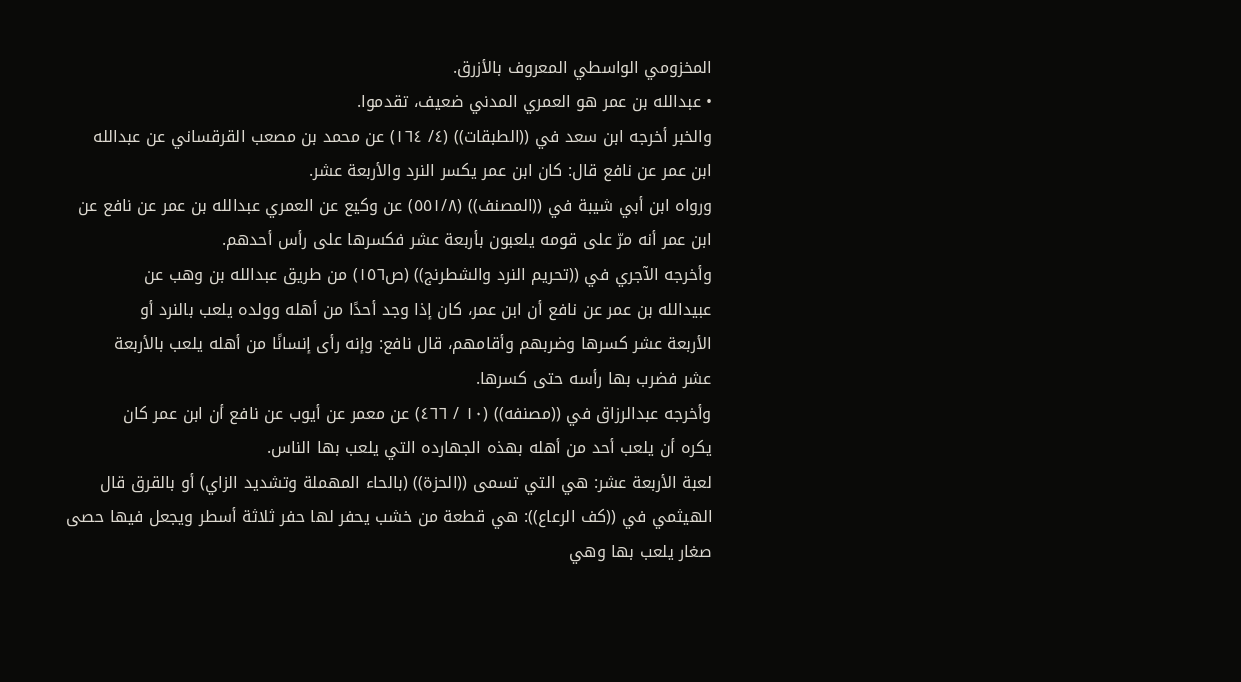المخزومي الواسطي المعروف بالأزرق.
• عبدالله بن عمر هو العمري المدني ضعيف، تقدموا.
والخبر أخرجه ابن سعد في ((الطبقات)) (٤/ ١٦٤) عن محمد بن مصعب القرقساني عن عبدالله
ابن عمر عن نافع قال: كان ابن عمر يكسر النرد والأربعة عشر.
ورواه ابن أبي شيبة في ((المصنف)) (٥٥١/٨) عن وكيع عن العمري عبدالله بن عمر عن نافع عن
ابن عمر أنه مرّ على قومه يلعبون بأربعة عشر فكسرها على رأس أحدهم.
وأخرجه الآجري في ((تحريم النرد والشطرنج)) (ص١٥٦) من طريق عبدالله بن وهب عن
عبيدالله بن عمر عن نافع أن ابن عمر، كان إذا وجد أحدًا من أهله وولده يلعب بالنرد أو
الأربعة عشر كسرها وضربهم وأقامهم، قال نافع: وإنه رأى إنسانًا من أهله يلعب بالأربعة
عشر فضرب بها رأسه حتی کسرها.
وأخرجه عبدالرزاق في ((مصنفه)) (١٠ / ٤٦٦) عن معمر عن أيوب عن نافع أن ابن عمر كان
يكره أن يلعب أحد من أهله بهذه الجهارده التي يلعب بها الناس.
لعبة الأربعة عشر: هي التي تسمى ((الحزة)) (بالحاء المهملة وتشديد الزاي) أو بالقرق قال
الهيثمي في ((كف الرعاع)): هي قطعة من خشب يحفر لها حفر ثلاثة أسطر ويجعل فيها حصى
صغار يلعب بها وهي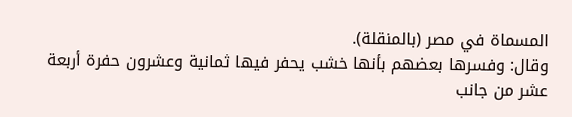المسماة في مصر (بالمنقلة).
وقال: وفسرها بعضهم بأنها خشب يحفر فيها ثمانية وعشرون حفرة أربعة عشر من جانب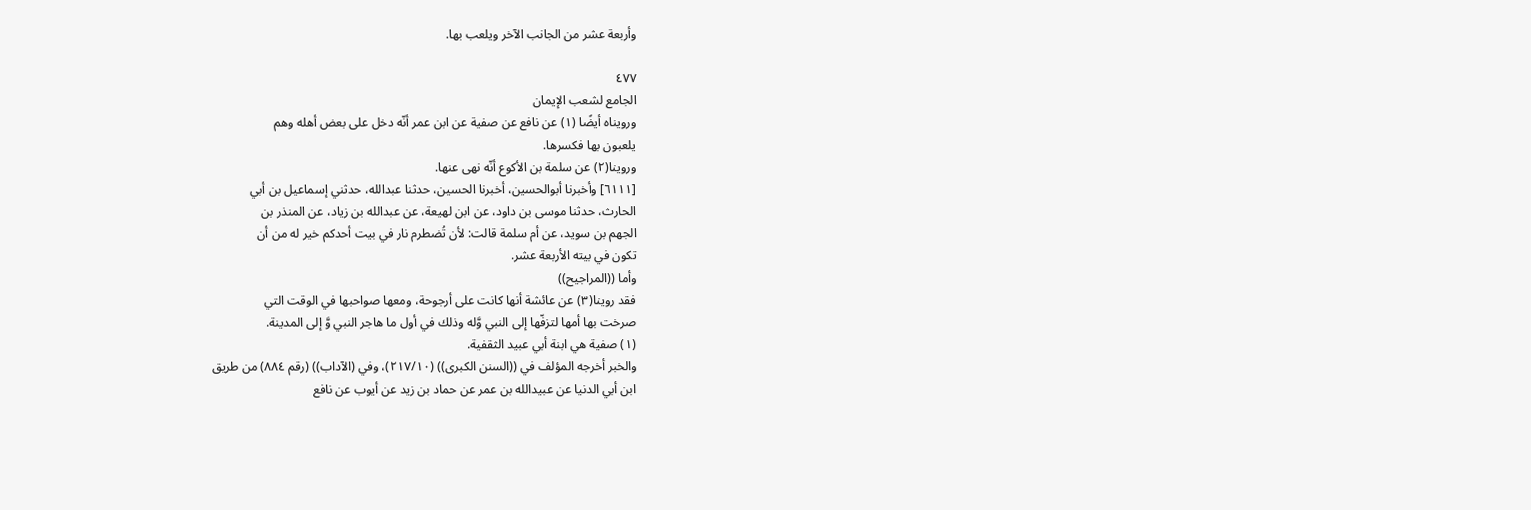وأربعة عشر من الجانب الآخر ويلعب بها.

٤٧٧
الجامع لشعب الإيمان
ورويناه أيضًا (١) عن نافع عن صفية عن ابن عمر أنّه دخل على بعض أهله وهم
يلعبون بها فکسرها.
وروينا(٢) عن سلمة بن الأكوع أنّه نهى عنها.
[٦١١١] وأخبرنا أبوالحسین، أخبرنا الحسین، حدثنا عبدالله، حدثني إسماعيل بن أبي
الحارث، حدثنا موسى بن داود، عن ابن لهيعة، عن عبدالله بن زياد، عن المنذر بن
الجهم بن سويد، عن أم سلمة قالت: لأن تُضطرم نار في بيت أحدكم خير له من أن
تكون في بيته الأربعة عشر.
وأما ((المراجيح))
فقد روينا(٣) عن عائشة أنها كانت على أرجوحة، ومعها صواحبها في الوقت التي
صرخت بها أمها لتزفّها إلى النبي وَّله وذلك في أول ما هاجر النبي وَّ إلى المدينة.
(١) صفية هي ابنة أبي عبيد الثقفية.
والخبر أخرجه المؤلف في ((السنن الكبرى)) (٢١٧/١٠)، وفي (الآداب)) (رقم ٨٨٤) من طريق
ابن أبي الدنيا عن عبيدالله بن عمر عن حماد بن زيد عن أيوب عن نافع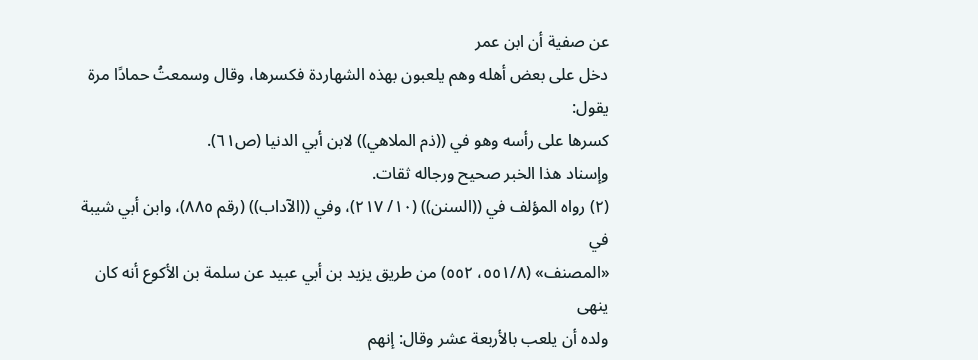عن صفية أن ابن عمر
دخل على بعض أهله وهم يلعبون بهذه الشهاردة فكسرها، وقال وسمعتُ حمادًا مرة يقول:
كسرها على رأسه وهو في ((ذم الملاهي)) لابن أبي الدنيا (ص٦١).
وإسناد هذا الخبر صحيح ورجاله ثقات.
(٢) رواه المؤلف في ((السنن)) (١٠/ ٢١٧)، وفي ((الآداب)) (رقم ٨٨٥)، وابن أبي شيبة في
«المصنف» (٥٥١/٨، ٥٥٢) من طریق یزید بن أبي عبيد عن سلمة بن الأکوع أنه کان ینھی
ولده أن يلعب بالأربعة عشر وقال: إنهم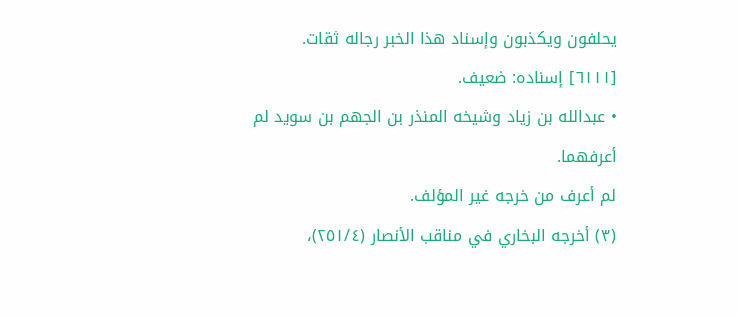يحلفون ويكذبون وإسناد هذا الخبر رجاله ثقات.
[٦١١١] إسناده: ضعيف.
• عبدالله بن زياد وشيخه المنذر بن الجهم بن سويد لم أعرفهما.
لم أعرف من خرجه غير المؤلف.
(٣) أخرجه البخاري في مناقب الأنصار (٢٥١/٤)،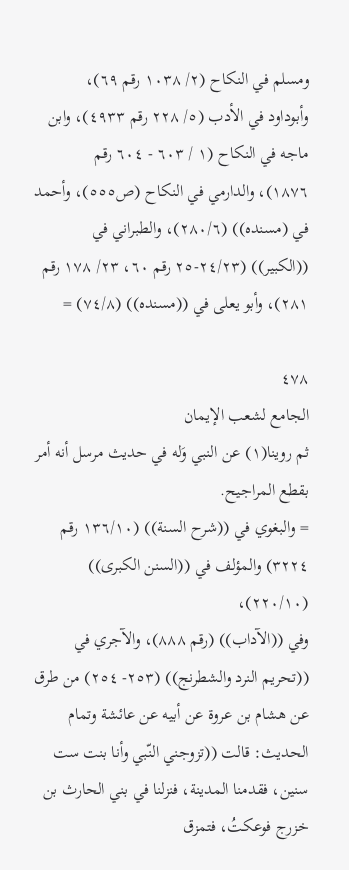ومسلم في النكاح (٢/ ١٠٣٨ رقم ٦٩)،
وأبوداود في الأدب (٥/ ٢٢٨ رقم ٤٩٣٣)، وابن ماجه في النكاح (١ / ٦٠٣ - ٦٠٤ رقم
١٨٧٦)، والدارمي في النكاح (ص٥٥٥)، وأحمد في (مسنده)) (٢٨٠/٦)، والطبراني في
((الكبير)) (٢٤/٢٣-٢٥ رقم ٦٠، ٢٣/ ١٧٨ رقم ٢٨١)، وأبو يعلى في ((مسنده)) (٧٤/٨) =

٤٧٨
الجامع لشعب الإيمان
ثم روينا(١) عن النبي وَله في حديث مرسل أنه أمر بقطع المراجيح.
= والبغوي في ((شرح السنة)) (١٣٦/١٠ رقم ٣٢٢٤) والمؤلف في ((السنن الكبرى)) (٢٢٠/١٠)،
وفي ((الآداب)) (رقم ٨٨٨)، والآجري في ((تحريم النرد والشطرنج)) (٢٥٣- ٢٥٤) من طرق
عن هشام بن عروة عن أبيه عن عائشة وتمام الحديث: قالت ((تزوجني النّبي وأنا بنت ست
سنين، فقدمنا المدينة، فنزلنا في بني الحارث بن خزرج فوعكتُ، فتمزق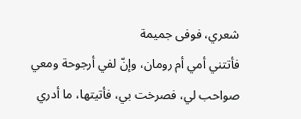شعري، فوفى جميمة
فأتتني أمي أم رومان، وإنّ لفي أرجوحة ومعي صواحب لي، فصرخت بي، فأتيتها، ما أدري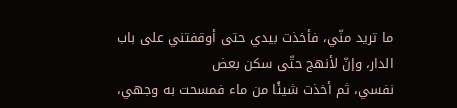ما تريد منّي، فأخذت بيدي حتى أوقفتني على باب الدار، وإنّ لأنهج حتّى سكن بعض
نفسي، ثم أخذت شيئًا من ماء فمسحت به وجهي،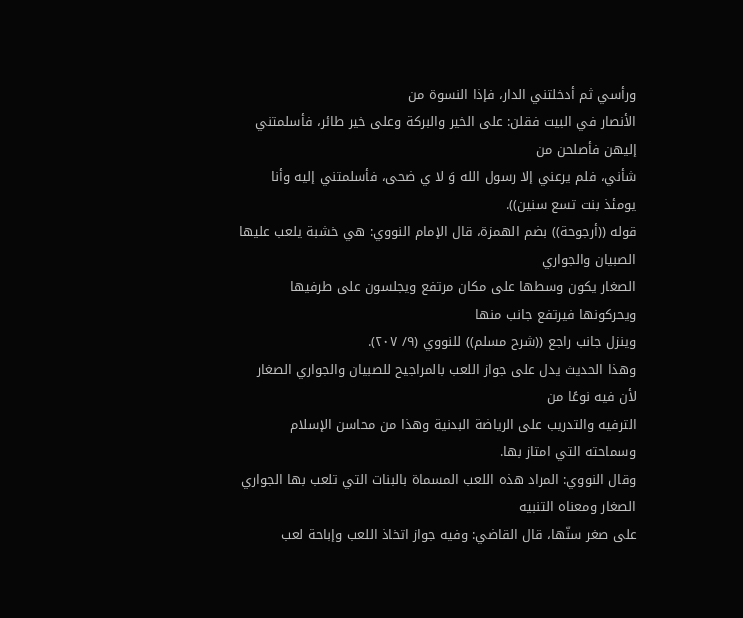ورأسي ثم أدخلتني الدار، فإذا النسوة من
الأنصار في البيت فقلن: على الخير والبركة وعلى خير طائر، فأسلمتني إليهن فأصلحن من
شأني، فلم يرعني إلا رسول الله وَ لا ي ضحى، فأسلمتني إليه وأنا يومئذ بنت تسع سنين)).
قوله ((أرجوحة)) بضم الهمزة، قال الإمام النووي: هي خشبة يلعب عليها الصبيان والجواري
الصغار يكون وسطها على مكان مرتفع ويجلسون على طرفيها ويحركونها فيرتفع جانب منها
وينزل جانب راجع ((شرح مسلم)) للنووي (٩/ ٢٠٧).
وهذا الحديث يدل على جواز اللعب بالمراجيح للصبيان والجواري الصغار لأن فيه نوعًا من
الترفيه والتدريب على الرياضة البدنية وهذا من محاسن الإسلام وسماحته التي امتاز بها.
وقال النووي: المراد هذه اللعب المسماة بالبنات التي تلعب بها الجواري الصغار ومعناه التنبيه
على صغر سنّها، قال القاضي: وفيه جواز اتخاذ اللعب وإباحة لعب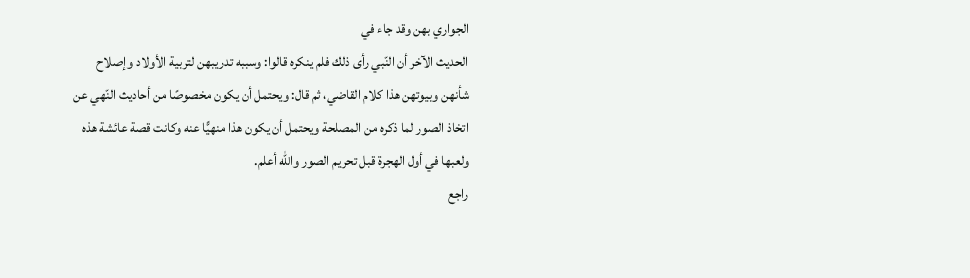الجواري بهن وقد جاء في
الحديث الآخر أن النّبي رأى ذلك فلم ينكره قالوا: وسببه تدريبهن لتربية الأولاد وإصلاح
شأنهن وبيوتهن هذا كلام القاضي، ثم قال: ويحتمل أن يكون مخصوصًا من أحاديث النّهي عن
اتخاذ الصور لما ذكره من المصلحة ويحتمل أن يكون هذا منهيًّا عنه وكانت قصة عائشة هذه
ولعبها في أول الهجرة قبل تحريم الصور والله أعلم.
راجع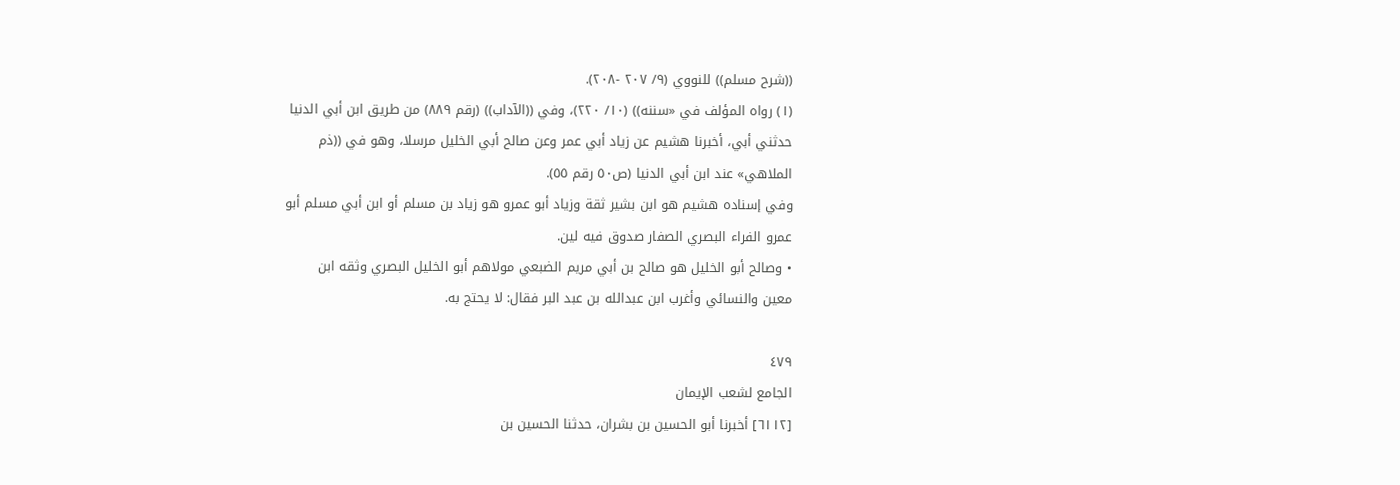((شرح مسلم)) للنووي (٩/ ٢٠٧ -٢٠٨).
(١) رواه المؤلف في «سننه)) (١٠/ ٢٢٠)، وفي ((الآداب)) (رقم ٨٨٩) من طريق ابن أبي الدنيا
حدثني أبي، أخبرنا هشيم عن زياد أبي عمر وعن صالح أبي الخليل مرسلا، وهو في ((ذم
الملاهي» عند ابن أبي الدنيا (ص٥٠ رقم ٥٥).
وفي إسناده هشيم هو ابن بشير ثقة وزياد أبو عمرو هو زياد بن مسلم أو ابن أبي مسلم أبو
عمرو الفراء البصري الصفار صدوق فيه لين.
• وصالح أبو الخليل هو صالح بن أبي مريم الضبعي مولاهم أبو الخليل البصري وثقه ابن
معين والنسائي وأغرب ابن عبدالله بن عبد البر فقال: لا يحتج به.

٤٧٩
الجامع لشعب الإيمان
[٦١١٢] أخبرنا أبو الحسين بن بشران، حدثنا الحسين بن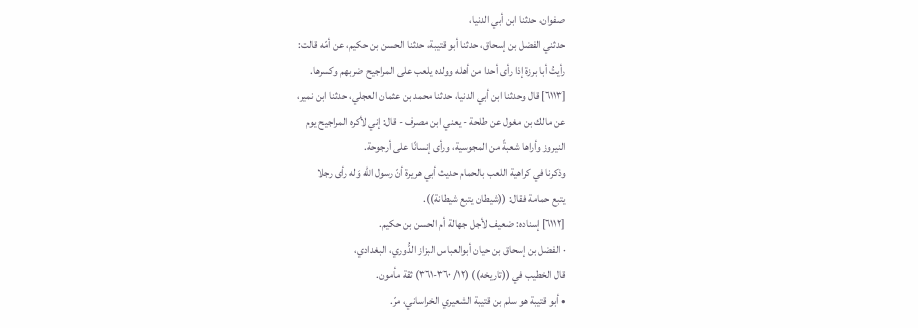صفوان، حدثنا ابن أبي الدنيا،
حدثني الفضل بن إسحاق، حدثنا أبو قتيبة، حدثنا الحسن بن حكيم، عن أمّه قالت:
رأيتُ أبا برزة إذا رأى أحدا من أهله وولده يلعب على المراجيح ضربهم وكسرها.
[٦١١٣] قال وحدثنا ابن أبي الدنيا، حدثنا محمد بن عثمان العجلي، حدثنا ابن نمير،
عن مالك بن مغول عن طلحة - يعني ابن مصرف - قال: إني لأكره المراجيح يوم
النيروز وأراها شعبةً من المجوسية، ورأى إنسانًا على أرجوحة.
وذكرنا في كراهية اللعب بالحمام حديث أبي هريرة أنّ رسول الله وَله رأى رجلا
يتبع حمامة فقال: ((شيطان يتبع شيطانة)).
[٦١١٢] إسناده: ضعيف لأجل جهالة أم الحسن بن حكيم.
· الفضل بن إسحاق بن حيان أبوالعباس البزاز الدُّوري، البغدادي،
قال الخطيب في ((تاريخه)) (١٢/ ٣٦٠-٣٦١) ثقة مأمون.
• أبو قتيبة هو سلم بن قتيبة الشعيري الخراساني، مرّ.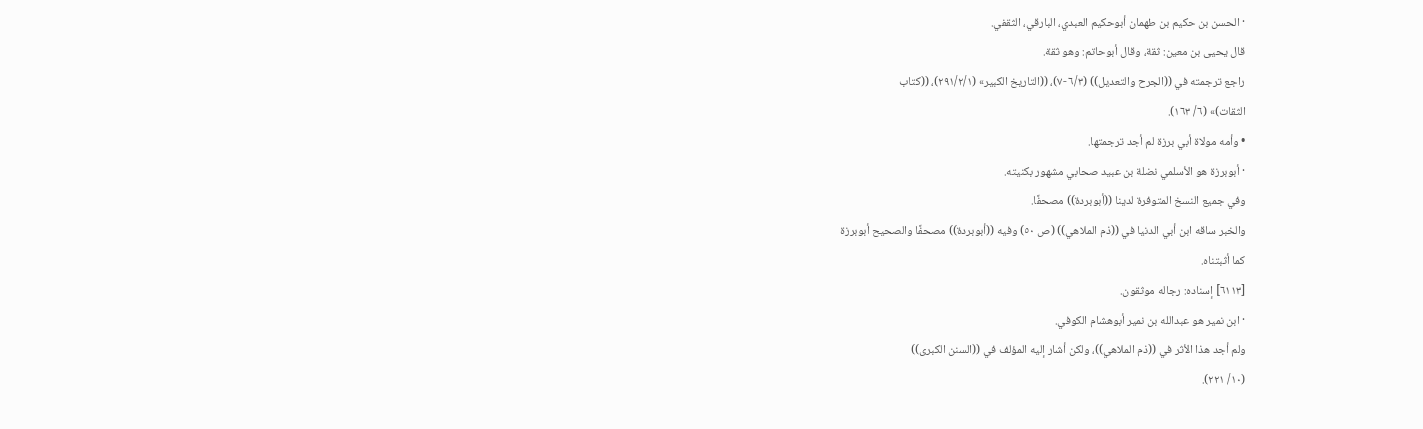· الحسن بن حكيم بن طهمان أبوحكيم العبدي، البارقي، الثقفي.
قال يحيى بن معين: ثقة، وقال أبوحاتم: وهو ثقة.
راجع ترجمته في ((الجرح والتعديل)) (٦/٣-٧)، ((التاريخ الكبير» (٢٩١/٢/١)، ((كتاب
الثقات)» (٦/ ١٦٣).
• وأمه مولاة أبي برزة لم أجد ترجمتها.
· أبوبرزة هو الأسلمي نضلة بن عبيد صحابي مشهور بكنيته.
وفي جميع النسخ المتوفرة لدينا ((أبوبردة)) مصحفًا.
والخبر ساقه ابن أبي الدنيا في ((ذم الملاهي)) (ص ٥٠) وفيه ((أبوبردة)) مصحفًا والصحيح أبوبرزة
کما أثبتناه.
[٦١١٣] إسناده: رجاله موثقون.
· ابن نمير هو عبدالله بن نمير أبوهشام الكوفي.
ولم أجد هذا الأثر في ((ذم الملاهي))، ولكن أشار إليه المؤلف في ((السنن الكبرى))
(١٠/ ٢٢١).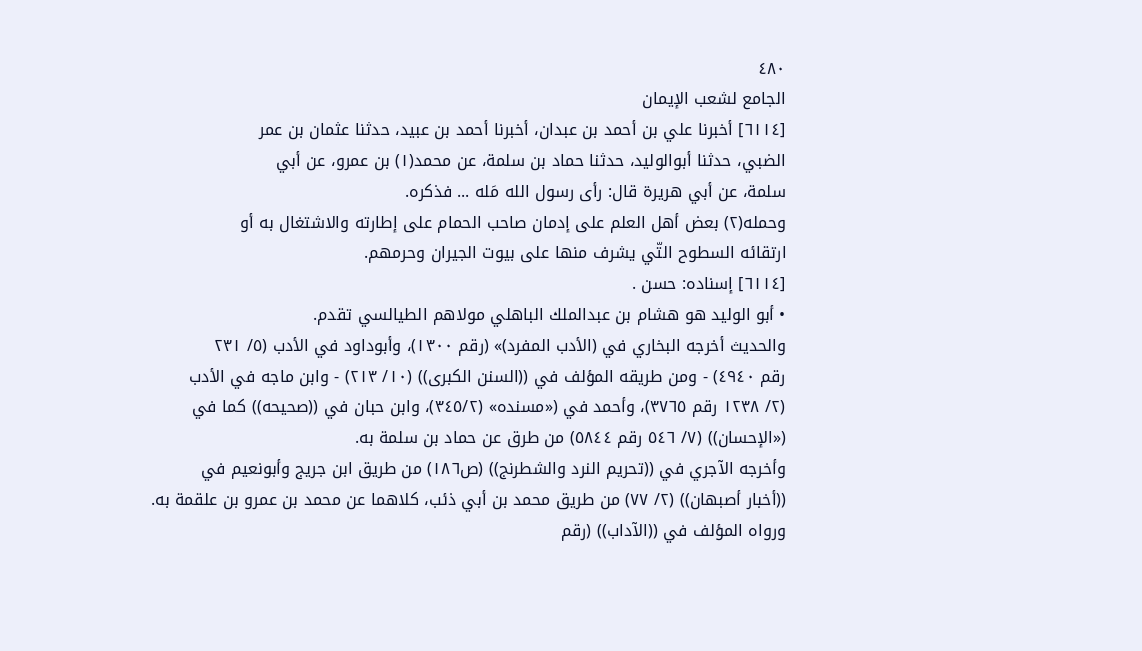٤٨٠
الجامع لشعب الإيمان
[٦١١٤] أخبرنا علي بن أحمد بن عبدان، أخبرنا أحمد بن عبيد، حدثنا عثمان بن عمر
الضبي، حدثنا أبوالوليد، حدثنا حماد بن سلمة، عن محمد(١) بن عمرو، عن أبي
سلمة، عن أبي هريرة قال: رأى رسول الله مَله ... فذكره.
وحمله(٢) بعض أهل العلم على إدمان صاحب الحمام على إطارته والاشتغال به أو
ارتقائه السطوح التّي يشرف منها على بيوت الجيران وحرمهم.
[٦١١٤] إسناده: حسن .
• أبو الوليد هو هشام بن عبدالملك الباهلي مولاهم الطيالسي تقدم.
والحديث أخرجه البخاري في (الأدب المفرد)» (رقم ١٣٠٠)، وأبوداود في الأدب (٥/ ٢٣١
رقم ٤٩٤٠) - ومن طريقه المؤلف في ((السنن الكبرى)) (١٠/ ٢١٣) - وابن ماجه في الأدب
(٢/ ١٢٣٨ رقم ٣٧٦٥)، وأحمد في («مسنده» (٣٤٥/٢)، وابن حبان في ((صحيحه)) كما في
(«الإحسان)) (٧/ ٥٤٦ رقم ٥٨٤٤) من طرق عن حماد بن سلمة به.
وأخرجه الآجري في ((تحريم النرد والشطرنج)) (ص١٨٦) من طريق ابن جريج وأبونعيم في
((أخبار أصبهان)) (٢/ ٧٧) من طريق محمد بن أبي ذئب، كلاهما عن محمد بن عمرو بن علقمة به.
ورواه المؤلف في ((الآداب)) (رقم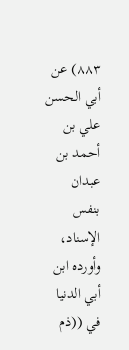٨٨٣) عن أبي الحسن علي بن أحمد بن عبدان بنفس الإسناد،
وأورده ابن أبي الدنيا في ((ذم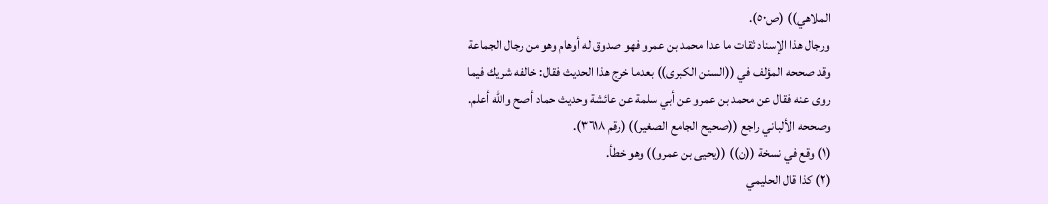الملاهي)) (ص٥٠).
ورجال هذا الإسناد ثقات ما عدا محمد بن عمرو فهو صدوق له أوهام وهو من رجال الجماعة
وقد صححه المؤلف في ((السنن الكبرى)) بعدما خرج هذا الحديث فقال: خالفه شريك فيما
روى عنه فقال عن محمد بن عمرو عن أبي سلمة عن عائشة وحديث حماد أصح والله أعلم.
وصححه الألباني راجع ((صحيح الجامع الصغير)) (رقم ٣٦١٨).
(١) وقع في نسخة ((ن)) ((يحيى بن عمرو)) وهو خطأ.
(٢) كذا قال الحليمي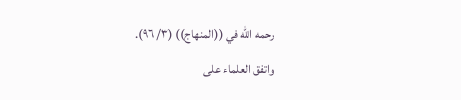رحمه الله في ((المنهاج)) (٣/ ٩٦).
واتفق العلماء على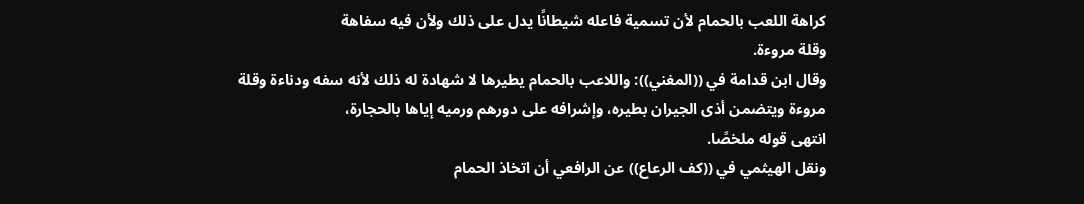كراهة اللعب بالحمام لأن تسمية فاعله شيطانًا يدل على ذلك ولأن فيه سفاهة
وقلة مروءة.
وقال ابن قدامة في ((المغني)): واللاعب بالحمام يطيرها لا شهادة له ذلك لأنه سفه ودناءة وقلة
مروءة ويتضمن أذى الجيران بطيره، وإشرافه على دورهم ورميه إياها بالحجارة،
انتھی قوله ملخصًا.
ونقل الهيثمي في ((كف الرعاع)) عن الرافعي أن اتخاذ الحمام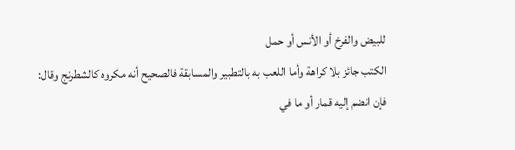للبيض والفرخ أو الأنس أو حمل
الكتب جائز بلا كراهة وأما اللعب به بالتطبير والمسابقة فالصحيح أنه مكروه كالشطرنج وقال:
فإن انضم إليه قمار أو ما في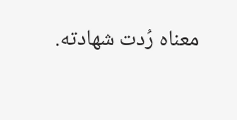معناه رُدت شهادته.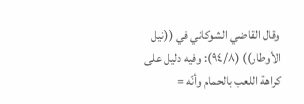وقال القاضي الشوكاني في ((نيل الأوطار)) (٩٤/٨): وفيه دليل على كراهة اللعب بالحمام وأنّه =